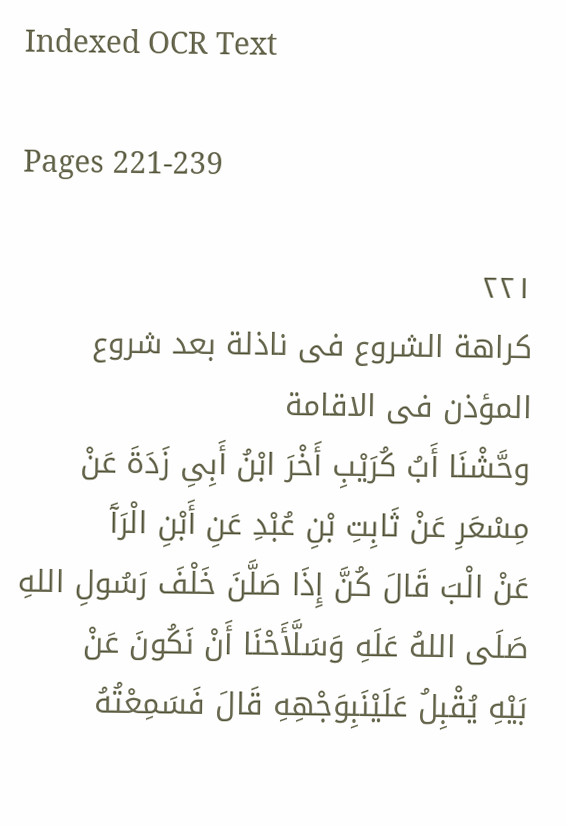Indexed OCR Text

Pages 221-239

٢٢١
كراهة الشروع فى ناذلة بعد شروع المؤذن فى الاقامة
وحَّشْنَا أَبُ كُرَيْبِ أَخْرَ ابْنُ أَبِىِ زَدَةَ عَنْ مِسْعَرِ عَنْ ثَابِتِ بْنِ عُبْدِ عَنِ أَبْنِ الْرَآَ
عَنْ الْبَ قَالَ كُنَّ إِذَا صَلَّنَ خَلْفَ رَسُولِ اللهِ صَلَى اللهُ عَلَهِ وَسَلَّأَحْنَا أَنْ نَكُونَ عَنْ
بَيْهِ يُقْبِلُ عَلَيْنَبِوَجْهِهِ قَالَ فَسَمِعْتُهُ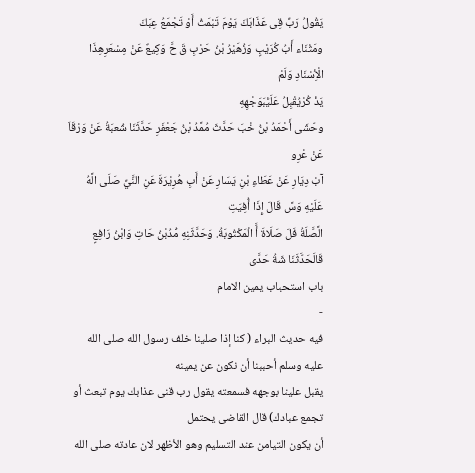يَقُولُ رَبِّ قِى عَذَابَكَ يَوْمَ تَبْمَثُ أَوْ تَجْمَعُ عِبَكَ
ومَثْنَاء أَبُ كُرَيْبٍ وَزُهَيْرُ بْنُ حَرْبِ قَ حَّ وَكِيعٌ عَنْ مِسْعَرِهِذَا الْأِسْنَادِ وَلَمْ
يَذْ كُرْيُقْبِلُ عَلَيَْبَوَجْهِهِ
وحّشَى أَحْمَدُ بْنُ خْبَ حَدَّثَ مُمَّدُ بْنُ جَعْفَرِ حَدَّثَنَا شُعبَةُ عَنْ وَرْقَاَ عَنْ عْرِو
آبْ دِيَارِ عَنْ عَطَاءِ بْنِ يَسَارِ عَنْ أَبِ هُرِيْرَةَ عَنِ النَّيِّ صَلَى الَّهُ عَلَيْهِ وَسَّ قَالَ إِذَا أُفِيَتِ
الَّصَّلَةُ فَلَ صَلَاةَ أَّ الْمَكْتُوبَةُ. وَحَدَّثَنِهِ مَُدُبْنُ حَاتِ وَابْنُ رَافِعٍ قَالَحَدَّثَنَا شَةُ حَدَّى
باب استحباب يمين الامام
-
فيه حديث البراء ( كنا إذا صلينا خلف رسول الله صلى الله عليه وسلم أحببنا أن نكون عن يمينه
يقبل علينا بوجهه فسمعته يقول رب قنى عذابك يوم تبعث أو تجمع عبادك) قال القاضى يحتمل
أن يكون التيامن عند التسليم وهو الأظهر لان عادته صلى الله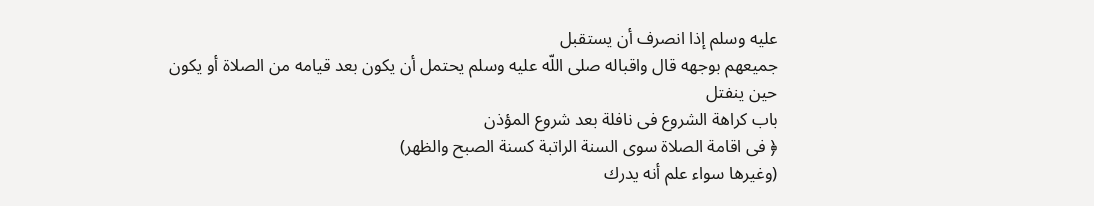عليه وسلم إذا انصرف أن يستقبل
جميعهم بوجهه قال واقباله صلى اللّه عليه وسلم يحتمل أن يكون بعد قيامه من الصلاة أو يكون
حين ينفتل
باب كراهة الشروع فى نافلة بعد شروع المؤذن
﴿ فى اقامة الصلاة سوى السنة الراتبة كسنة الصبح والظهر)
(وغيرها سواء علم أنه يدرك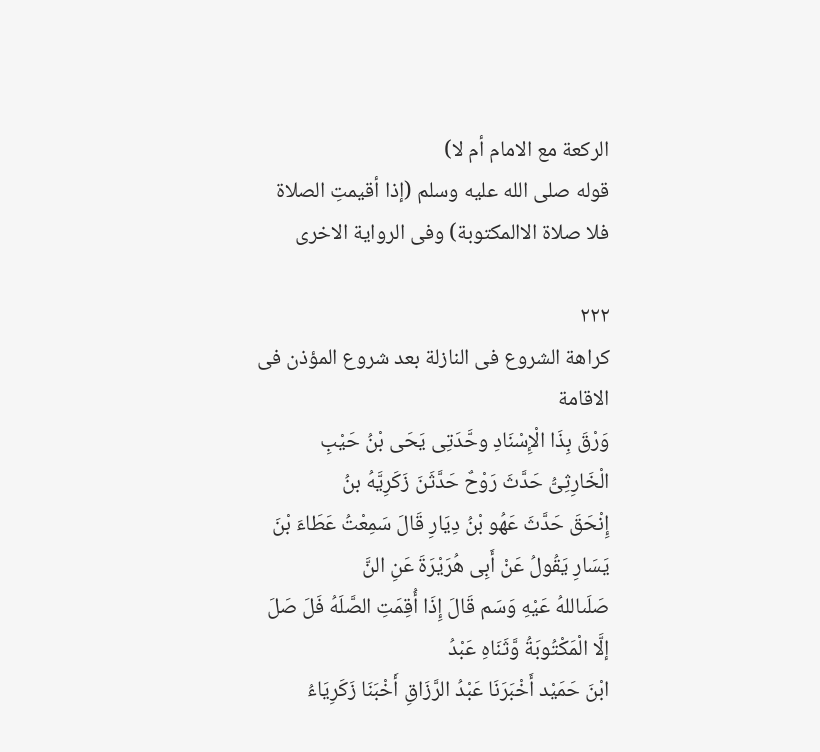الركعة مع الامام أم لا)
قوله صلى الله عليه وسلم (إذا أقيمتِ الصلاة فلا صلاة الاالمكتوبة) وفى الرواية الاخرى

٢٢٢
كراهة الشروع فى النازلة بعد شروع المؤذن فى الاقامة
وَرْقَ بِذَا الْإِسْنَادِ وحَّدَتِى يَحَى بْنُ حَيْبِ الْخَارِثِىُّ حَدَّثَ رَوْحٌ حَدَّثَنَ زَكَرِيَّهُ بنُ
إِنْحَقَ حَدَّثَ عَهُو بْنُ دِيَارِ قَالَ سَمِعْتُ عَطَاءَ بْنَ يَسَارِ يَقُولُ عَنْ أَبِى هُرَيْرَةَ عَنِ النَّ
صَلَىاللهُ عَيْهِ وَسَم قَالَ إِذَا أُقِمَتِ الصَّلَهُ فَلَ صَلَ إلَّا الْمَكْتُوبَةُ وَّثَنَاهِ عَبْدُ
ابْنَ حَمَيْد أَخْبَرَنَا عَبْدُ الرَّزَاقِ أَخْبَنَا زَكَرِيَاءُ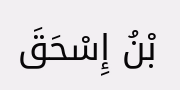بْنُ إِسْحَقَ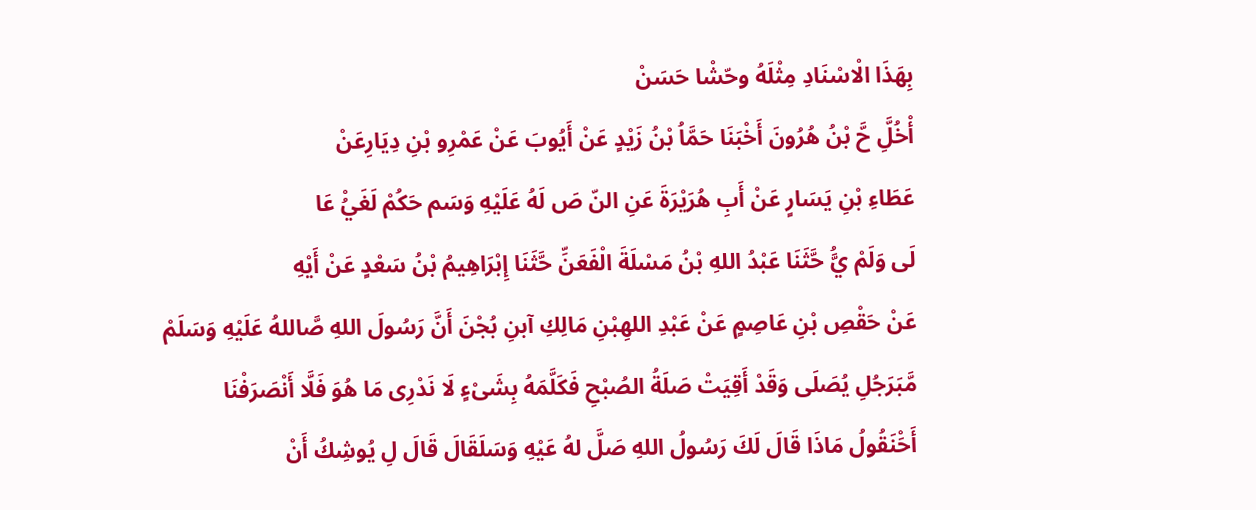بِهَذَا الْاسْنَادِ مِثْلَهُ وحّشْا حَسَنْ
أْخُلَِّ حَّ بْنُ هُرُونَ أَخْبَنَا حَمَّاُ بْنُ زَيْدٍ عَنْ أَيُوبَ عَنْ عَمْرِو بْنِ دِيَارِعَنْ
عَطَاءِ بْنِ يَسَارٍ عَنْ أَبِ هُرَيْرَةَ عَنِ النّ صَ لَهُ عَلَيْهِ وَسَم حَكُمْ لَغَيُْ عَا
لَى وَلَمْ يَُّ حَّثَنَا عَبْدُ اللهِ بْنُ مَسْلَةَ الْفَعَنِّ حَّثَنَا إِبْرَاهِيمُ بْنُ سَعْدٍ عَنْ أَيْهِ
عَنْ حَقْصِ بْنِ عَاصِمٍ عَنْ عَبْدِ اللهِبْنِ مَالِكِ آبنِ بُجْنَ أَنَّ رَسُولَ اللهِ صَّاللهُ عَلَيْهِ وَسَلَمْ
مَّبَرَجُلِ يُصَلَى وَقَدْ أَقِيَتْ صَلَةُ الصُبْحِ فَكَلَّمَهُ بِشَىْءٍ لَا نَدْرِى مَا هُوَ فَلَّا أَنْصَرَفْنَا
أَحَْنَقُولُ مَاذَا قَالَ لَكَ رَسُولُ اللهِ صَلَّ لهُ عَيْهِ وَسَلَقَالَ قَالَ لِ يُوشِكُ أَنْ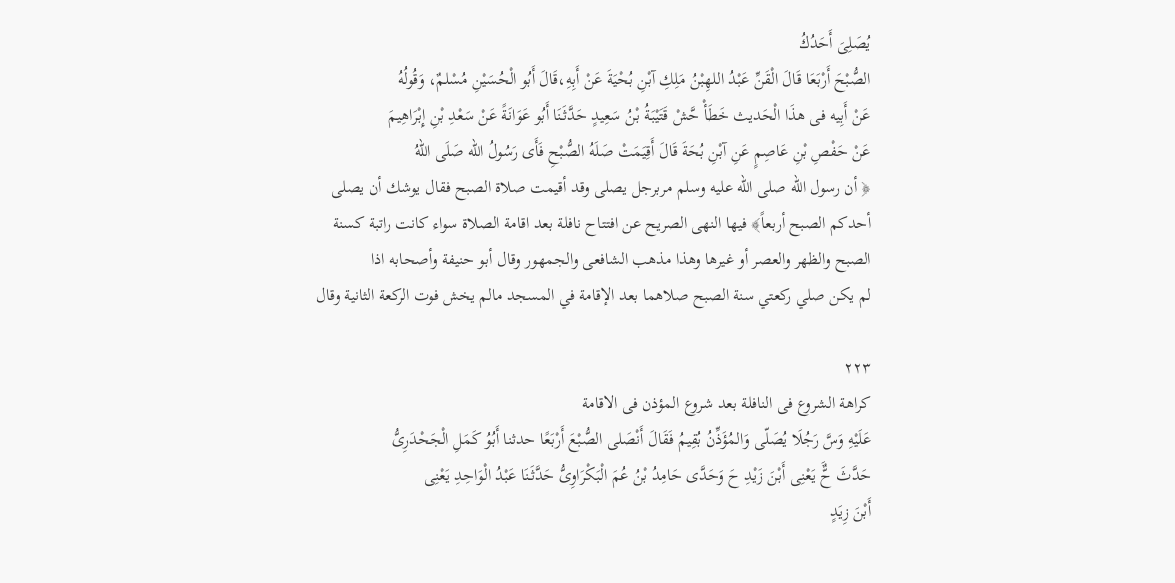يُصَلِىَ أَحَدُكُ
الصُّبْحَ أَرْبَعَا قَالَ الْقَنِّ عَبْدُ اللهِبْنُ مَلِكِ آبْنِ بُحْيَةَ عَنْ أَبِهِ،قَالَ أَبُو الْحُسَيْنِ مُسْلمٌ، وَقُولُهُ
عَنْ أَبِيه فى هذَا الْحَديث خَطَأْ حَّشْ قَتَيْبَةُ بْنُ سَعِيدٍ حَدَّثَنَا أَبُو عَوَانَةً عَنْ سَعْدِ بْنِ إِبْرَاهِيمَ
عَنْ حَفْصِ بْنِ عَاصِمٍ عَنِ آبْنِ بُحَةَ قَالَ أَقِيَمَتْ صَلَهُ الصُّبْحِ فَأَى رَسُولُ الله صَلَى اللهُ
﴿ أن رسول الله صلى الله عليه وسلم مربرجل يصلى وقد أقيمت صلاة الصبح فقال يوشك أن يصلى
أحدكم الصبح أربعاً﴾ فيها النهى الصريح عن افتتاح نافلة بعد اقامة الصلاة سواء كانت راتبة كسنة
الصبح والظهر والعصر أو غيرها وهذا مذهب الشافعى والجمهور وقال أبو حنيفة وأصحابه اذا
لم يكن صلي ركعتي سنة الصبح صلاهما بعد الإقامة في المسجد مالم يخش فوت الركعة الثانية وقال

٢٢٣
كراهة الشروع فى النافلة بعد شروع المؤذن فى الاقامة
عَلَيْهِ وَسَّ رَجُلَا يُصَلّى وَالمُؤَذِّنُ بُقِيمُ فَقَالَ أَنْصَلى الصُّبْعَ أَرْبَعًا حدثنا أَبُوُ كَمَلِ الْجَحْدَرِىُّ
حَدَّثَ حٌَّ يَعْنِى أَبْنَ زَيْدِ حَ وَحَدَّى حَامِدُ بْنُ عُمَ الْبَكْرَاوِىُّ حَدَّثَنَا عَبْدُ الْوَاحِدِ يَعْنِى
أَبْنَ زِيَدٍ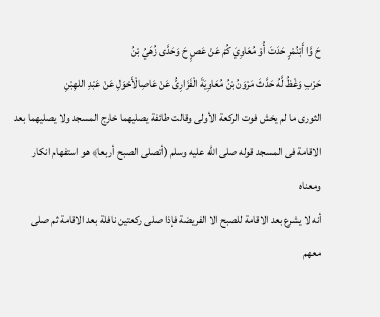حَ وَّا أَبْنُمْرٍ حَدَتَ أُوْ مُعَاوِيَ كُمْ عَنْ عَصٍِ حَ وَحَدَّى زُهَيُ بْنُ
حَرْبِ وَغْظُ لَّهُ حَدَّثَ مَرْوَنُ بْنُ مُعَاوِيَةَ الْفَزَارِىُّ عَنْ عَاصِالْأَحْوَلِ عَنْ عَبْدِ اللهِبْنِ
الثورى ما لم يخش فوت الركعة الأولى وقالت طائفة يصليهما خارج المسجد ولا يصليهما بعد
الاقامة فى المسجد قوله صلى الله عليه وسلم (أتصلى الصبح أربعا﴾ هو استفهام انكار ومعناه
أنه لا يشرع بعد الاقامة للصبح الا الفريضة فإذا صلى ركعتين نافلة بعد الاقامة ثم صلى معهم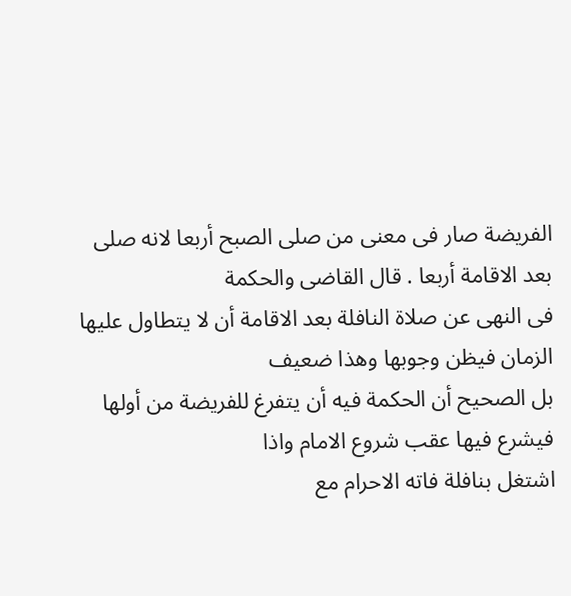الفريضة صار فى معنى من صلى الصبح أربعا لانه صلى بعد الاقامة أربعا . قال القاضى والحكمة
فى النهى عن صلاة النافلة بعد الاقامة أن لا يتطاول عليها الزمان فيظن وجوبها وهذا ضعيف
بل الصحيح أن الحكمة فيه أن يتفرغ للفريضة من أولها فيشرع فيها عقب شروع الامام واذا
اشتغل بنافلة فاته الاحرام مع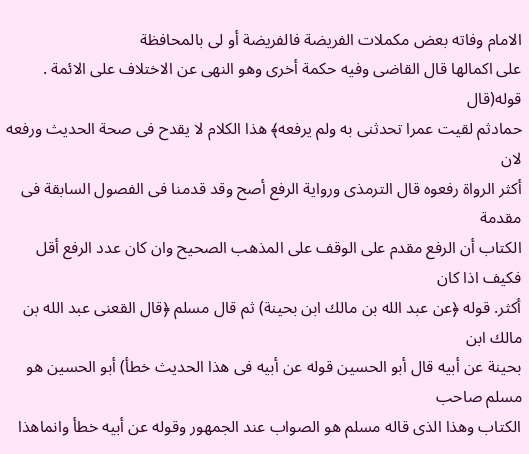الامام وفاته بعض مكملات الفريضة فالفريضة أو لى بالمحافظة
على اكمالها قال القاضى وفيه حكمة أخرى وهو النهى عن الاختلاف على الائمة . قوله(قال
حمادثم لقيت عمرا تحدثنى به ولم يرفعه﴾ هذا الكلام لا يقدح فى صحة الحديث ورفعه لان
أكثر الرواة رفعوه قال الترمذى ورواية الرفع أصح وقد قدمنا فى الفصول السابقة فى مقدمة
الكتاب أن الرفع مقدم على الوقف على المذهب الصحيح وان كان عدد الرفع أقل فكيف اذا كان
أكثر. قوله ﴿عن عبد الله بن مالك ابن بحينة) ثم قال مسلم ﴿قال القعنى عبد الله بن مالك ابن
بحينة عن أبيه قال أبو الحسين قوله عن أبيه فى هذا الحديث خطأ) أبو الحسين هو مسلم صاحب
الكتاب وهذا الذى قاله مسلم هو الصواب عند الجمهور وقوله عن أبيه خطأ وانماهذا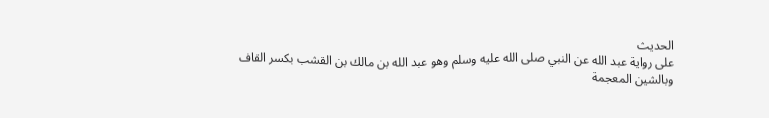الحديث
على رواية عبد الله عن النبي صلى الله عليه وسلم وهو عبد الله بن مالك بن القشب بكسر القاف
وبالشين المعجمة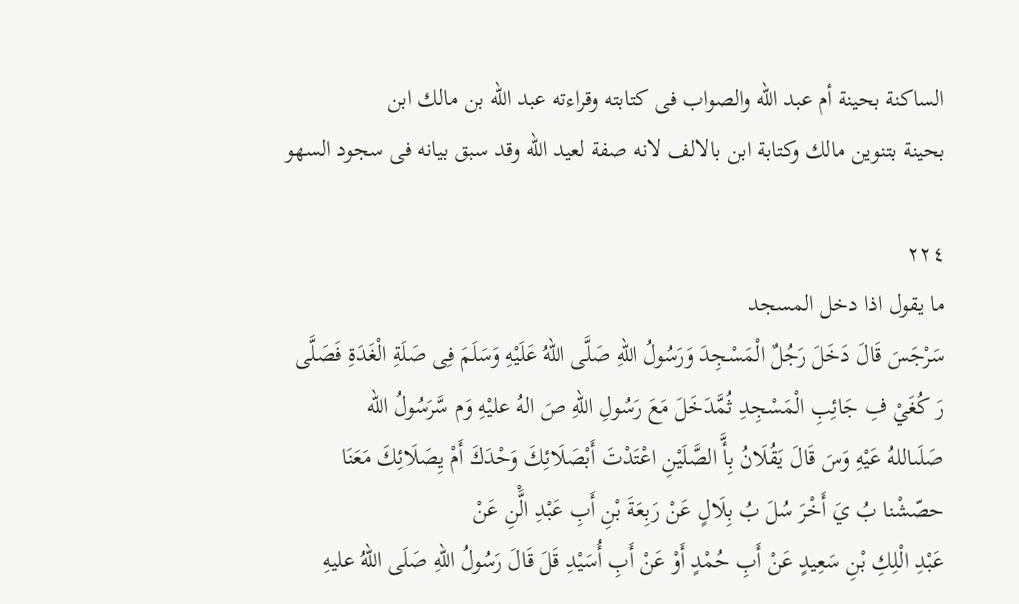الساكنة بحينة أم عبد الله والصواب فى كتابته وقراءته عبد الله بن مالك ابن
بحينة بتنوين مالك وكتابة ابن بالالف لانه صفة لعيد اللّه وقد سبق بيانه فى سجود السهو

٢٢٤
ما يقول اذا دخل المسجد
سَرْجَسَ قَالَ دَخَلَ رَجُلٌ الْمَسْجِدَ وَرَسُولُ اللهِ صَلَّى اللهُ عَلَيْهِ وَسَلَمَ فِى صَلَةِ الْغَدَةِ فَصَلَّى
رَ كُغَيْ فِ جَائِبِ الْمَسْجِدِ ثُمَّدَخَلَ مَعَ رَسُولِ اللهِ صَ الهُ عليْهِ وَم سَّرَسُولُ الله
صَلَىاللهُ عَيْهِ وَسَ قَالَ يَقُلَانُ بِأَّ الصَّلَيْنِ اعْتَدْتَ أَبْصَلَائِكَ وَحْدَكَ أَمْ يِصَلَائِكَ مَعَنَا
حصّشْنا بُ يَ أَخْرَ سُلَ بُ بِلَالٍ عَنْ رَبِعَةَ بْنِ أَبِ عَبْدِ الَّْنِ عَنْ
عَبْدِ الْلِكِ بْنِ سَعِيدٍ عَنْ أَبِ حُمْدٍ أَوْ عَنْ أَبِ أُسَيْدِ قَلَ قَالَ رَسُولُ اللهِ صَلَى اللهُ عليهِ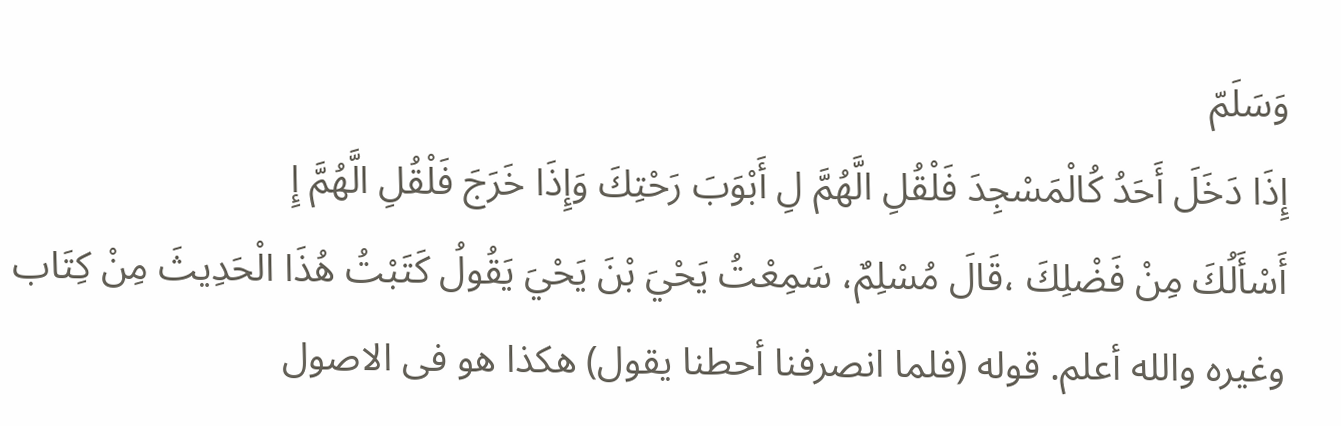وَسَلَمّ
إِذَا دَخَلَ أَحَدُ كُالْمَسْجِدَ فَلْقُلِ الَّهُمَّ لِ أَبْوَبَ رَحْتِكَ وَإِذَا خَرَجَ فَلْقُلِ الَّهُمَّ إِ
أَسْأَلُكَ مِنْ فَضْلِكَ ،قَالَ مُسْلِمٌ، سَمِعْتُ يَحْيَ بْنَ يَحْيَ يَقُولُ كَتَبْتُ هُذَا الْحَدِيثَ مِنْ كِتَاب
وغيره والله أعلم. قوله (فلما انصرفنا أحطنا يقول) هكذا هو فى الاصول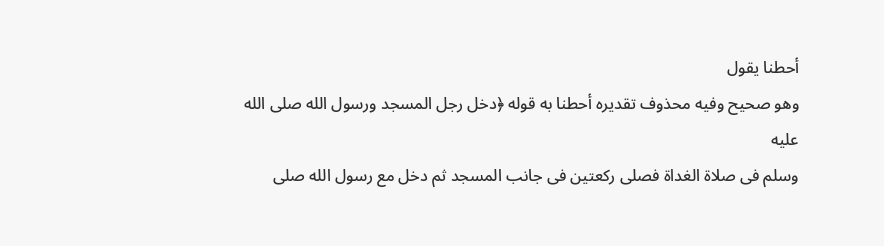أحطنا يقول
وهو صحيح وفيه محذوف تقديره أحطنا به قوله ﴿دخل رجل المسجد ورسول الله صلى الله عليه
وسلم فى صلاة الغداة فصلى ركعتين فى جانب المسجد ثم دخل مع رسول الله صلى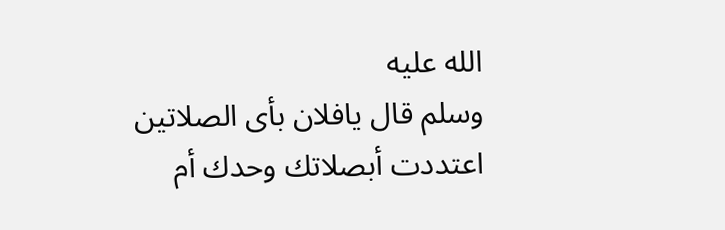الله عليه
وسلم قال يافلان بأى الصلاتين اعتددت أبصلاتك وحدك أم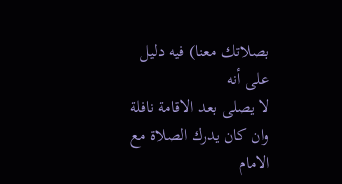بصلاتك معنا) فيه دليل على أنه
لا يصلى بعد الاقامة نافلة وان كان يدرك الصلاة مع الامام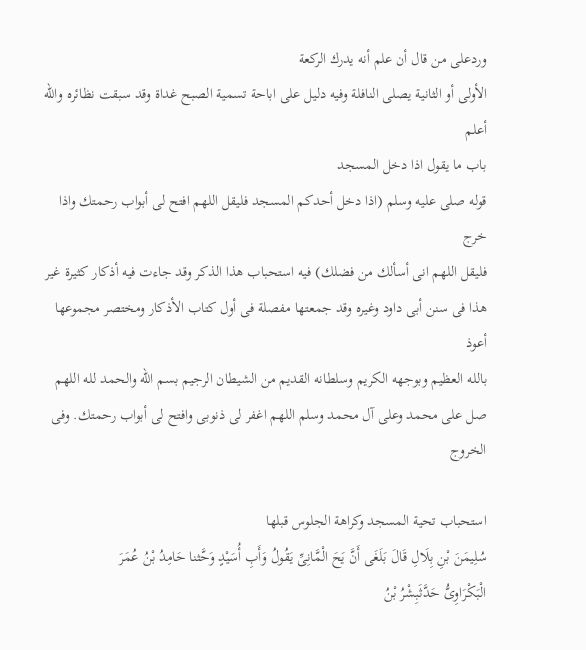وردعلى من قال أن علم أنه يدرك الركعة
الأولى أو الثانية يصلى النافلة وفيه دليل على اباحة تسمية الصبح غداة وقد سبقت نظائره والله أعلم
باب ما يقول اذا دخل المسجد
قوله صلى عليه وسلم (اذا دخل أحدكم المسجد فليقل اللهم افتح لى أبواب رحمتك واذا خرج
فليقل اللهم انى أسألك من فضلك) فيه استحباب هذا الذكر وقد جاءت فيه أذكار كثيرة غير
هذا فى سنن أبى داود وغيره وقد جمعتها مفصلة فى أول كتاب الأذكار ومختصر مجموعها أعوذ
بالله العظيم وبوجهه الكريم وسلطانه القديم من الشيطان الرجيم بسم الله والحمد لله اللهم
صل على محمد وعلى آل محمد وسلم اللهم اغفر لى ذنوبى وافتح لى أبواب رحمتك. وفى الخروج

استحباب تحية المسجد وكراهة الجلوس قبلها
سُلِيمَنَ بْنِ بِلَالِ قَالَ بَلَغَى أَنَّ يَحَ الْمَّانِىِّ يَقُولُ وَأَبِ أُسَيْدٍ وَحَّثنا حَامِدُ بْنُ عُمَرَ
الْبَكْرَاوِىُّ حَدَّثَبِشْرُ بْنُ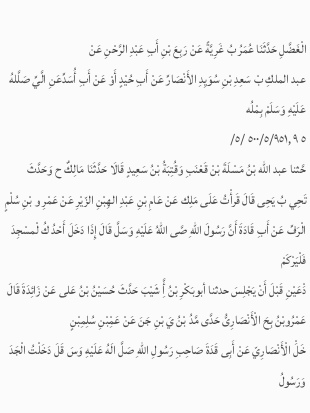الْغَضَّلِ حَدَّثَنَا عُمَرُ بُ غَرِيَّةً عَنْ رَبِعَ بْنِ أَبِ عَبْدِ الرَّحْنِ عَنْ
عبد الملكِ بْ سَعِدِ بْنِ سُوَيِدِ الأَنْصَارِّ عَنْ أَبِ حُيْدٍ أَوْ عَنْ أَبِ أُسَدِّعَنِ الَّيِّ صَلَّلهُ
عَلَيْهِ وَسَلَمْ بِمْلُه
٥ ٩ ,٥٠٠/٥/٩٥١ /٥/
حَّثنا عبد الله بْنُ مَسْلَةَ بْنْ قَعْنَبِ وَقُتِبَةُ بْنُ سَعِيدٍ قَالَا حَدَّثَنَا مَالِكٌ ح وَحَدَّثَ
تَحِي بُ يَحِى قَالَ قَرأْتُ عَلَى مَلِك عَنْ عَامِ بْنِ عَبْدِ الهِبْنِ الزّيْرِ عَنْ عَمْرِ و بْنِ سُلْمٍ
الْرَفِّ عَنْ أَبِ قَادَةَ أَنَّ رَسُولَ اللهِ صَّى اللهُ عَلَيْهِ وَسَلَّ قَالَ إِذَا دَخَلَ أَحْدُ كُ لْمسْجِدَ فَلْيَرْكَمْ
دَْعَيْنِ قَبْلَ أَنْ يَجْلِسَ حدثنا أبوبَكْرِ بْنُ أَِّ شَيْبَ حَدَّثَ حُسَيْنُ بْنُ عَلى عَنْ زَائِدَةَ قَالَ
عَمْرُوبْنُ بِحَ الْأَنْصَارِىُّ حَدَّى مَّدُ بْنُ يَ بْنِ جَنَ عَنْ عَمِْبْنِ سُلِمِبْنٍ
خَلَْ الْأَنْصَارِيّ عَنْ أَبِى قَدَةَ صَاحِبِ رَسُولِ اللهِ صَلَّ الَهُ عَلَيْهِ وَسَ قَلَ دَخَلْتُ الْجَدَ
وَرَسُولُ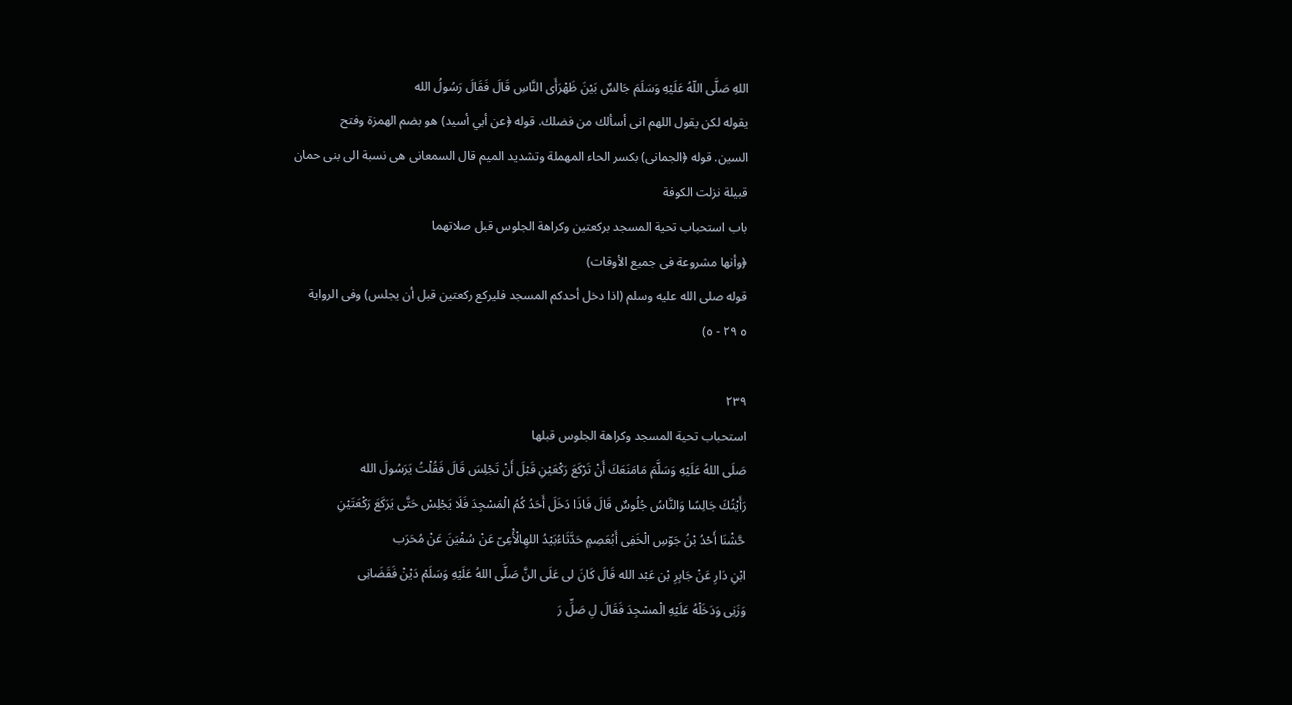اللهِ صَلَّى اللّهُ عَلَيْهِ وَسَلَمَ جَالسٌ بَيْنَ ظَهْرَأَى النَّاسِ قَالَ فَقَالَ رَسُولُ الله
يقوله لكن يقول اللهم انى أسألك من فضلك. قوله ﴿عن أبي أسيد) هو بضم الهمزة وفتح
السين. قوله ﴿الجمانى) بكسر الحاء المهملة وتشديد الميم قال السمعانى هى نسبة الى بنى حمان
قبيلة نزلت الكوفة
باب استحباب تحية المسجد بركعتين وكراهة الجلوس قبل صلاتهما
﴿وأنها مشروعة فى جميع الأوقات)
قوله صلى الله عليه وسلم (اذا دخل أحدكم المسجد فليركع ركعتين قبل أن يجلس) وفى الرواية
٥ ٢٩ - ٥)

٢٣٩
استحباب تحية المسجد وكراهة الجلوس قبلها
صَلَى اللهُ عَلَيْهِ وَسَلَّمَ مَامَنَعَكَ أَنْ تَرْكَعَ رَكْعَيْنِ قَبْلَ أَنْ تَجْلِسَ قَالَ فَقُلْتُ يَرَسُولَ الله
رَأَيْتُكَ جَالِسًا وَالنَّاسُ جُلُوسٌ قَالَ فَاذَا دَخَلَ أَحَدُ كُمُ الْمَسْجِدَ فَلَا يَجْلِسْ حَتَّى يَرَكَعَ رَكْعَتَيْنِ
حَّشْنَا أَحْدُ بْنُ جَوّسِ الْخَفِى أَبُعَصِمٍ حَدَّثَاءُبَيْدُ اللهِالْأَْعِىّ عَنْ سُفْيَنَ عَنْ مُحَرَب
ابْنِ دَارِ عَنْ جَابِرِ بْن عَبْد الله قَالَ كَانَ لى عَلَى النَّ صَلَّى اللهُ عَلَيْهِ وَسَلَمْ دَيْنْ فَقَضَانِى
وَزَنِى وَدَخَلْهُ عَلَيْهِ الْمسْجِدَ فَقَالَ لِ صَلِّ رَ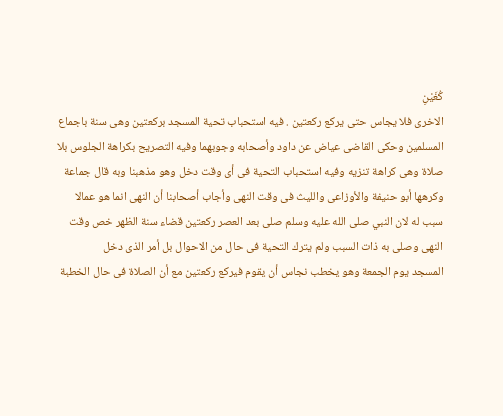كُغَيْنِ
الاخرى فلا يجاس حتى يركع ركعتين . فيه استحباب تحية المسجد بركعتين وهى سنة باجماع
المسلمين وحكى القاضى عياض عن داود وأصحابه وجوبهما وفيه التصريح بكراهة الجلوس بلا
صلاة وهى كراهة تنزيه وفيه استحباب التحية فى أى وقت دخل وهو مذهبنا وبه قال جماعة
وكرهها أبو حنيفة والأوزاعى والليث فى وقت النهى وأجاب أصحابنا أن النهى انما هو عمالا
سبب له لان النبي صلى الله عليه وسلم صلى بعد العصر ركعتين قضاء سنة الظهر خص وقت
النهى وصلى به ذات السبب ولم يترك التحية فى حال من الاحوال بل أمر الذى دخل
المسجد يوم الجمعة وهو يخطب نجاس أن يقوم فيركع ركعتين مع أن الصلاة فى حال الخطبة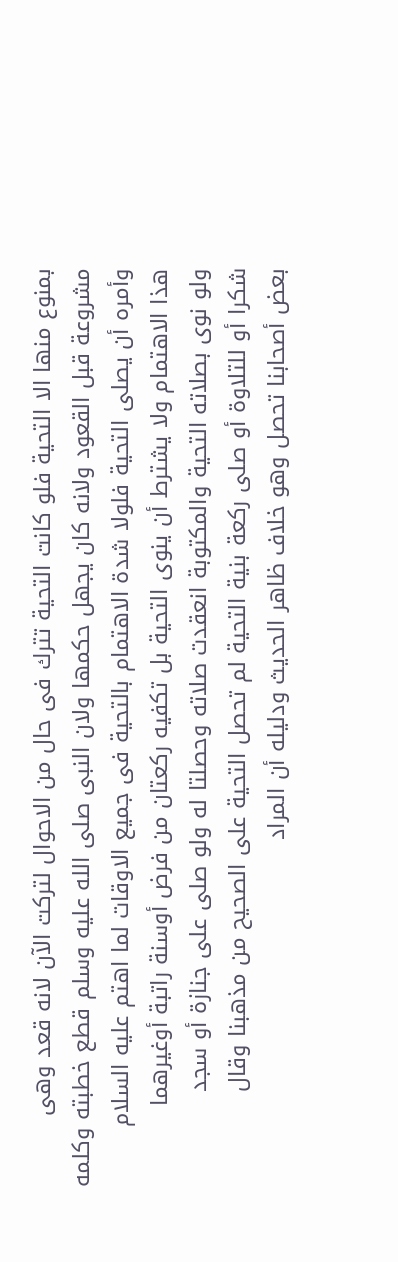بمنوع منها الا التحية فلو كانت التحية تترك فى حال من الاحوال لتركت الآن لانه قعد وهى
مشروعة قبل القعود ولانه كان يجهل حكمها ولان النبى صلى الله عليه وسلم قطع خطبته وكلمه
وأمره أن يصلى التحية فلولا شدة الاهتمام بالتحية فى جميع الاوقات لما اهتم عليه السلام
هذا الاهتمام ولا يشترط أن ينوى التحية بل تكفيه ركعتان من فرض أوسنة راتبة أوغيرهما
ولو نوى بصلاته التحية والمكتوبة انعقدت صلاته وحصلتا له ولو صلى على جنازة أو سجد
شكرا أو للتلاوة أو صلى ركعة بنية التحية لم تحصل التحية على الصحيح من مذهبنا وقال
بعض أصحابنا تحصل وهو خلاف ظاهر الحديث ودليله أن المراد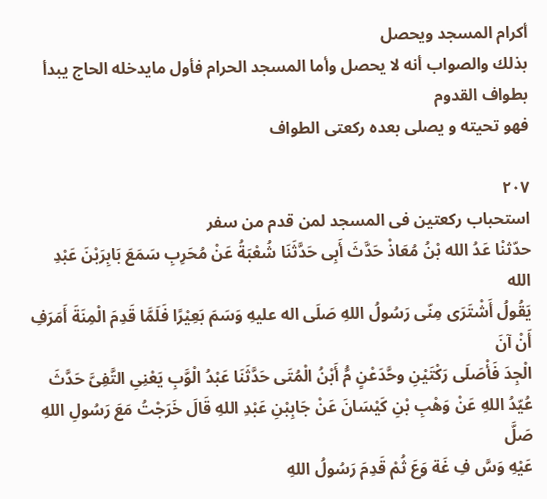أكرام المسجد ويحصل
بذلك والصواب أنه لا يحصل وأما المسجد الحرام فأول مايدخله الحاج يبدأ بطواف القدوم
فهو تحيته و یصلى بعده ركعتى الطواف

٢٠٧
استحباب ركعتين فى المسجد لمن قدم من سفر
حدّثنْا عَدُ الله بْنُ مُعَاذْ حَدَّثَ أَبِى حَدَّثَنَا شُعْبَةُ عَنْ مُحَرِبِ سَمَعَ بَابِرَبْنَ عَبْدِ الله
يَقُولُ أَشْتَرَى مِنّى رَسُولُ اللهِ صَلَى اله عليهِ وَسَمَ بَعِيْرًا فَلَمَّا قَدِمَ الْمِنَةَ أَمَرَفِ أَنْ آنَ
الْجِدَ فَأْصَلَى رَكْتَيْنِ وحَّدَعْنٍ مُّ أَبْنُ الْمُتَى حَدَّثَنَا عَبْدُ الْوَّبِ يَعْنِىِ التَّفِىَّ حَدَّثَ
عُيّدُ اللهِ عَنْ وَهْبِ بْنِ كَيْسَانَ عَنْ جَابِبْنِ عَبْدِ اللهِ قَالَ خَرَجْتُ مَعَ رَسُولِ اللهِ صَلَّ
عَيْهِ وَسَّ فِ غَة وَعَ ثُمْ قَدِمَ رَسُولُ اللهِ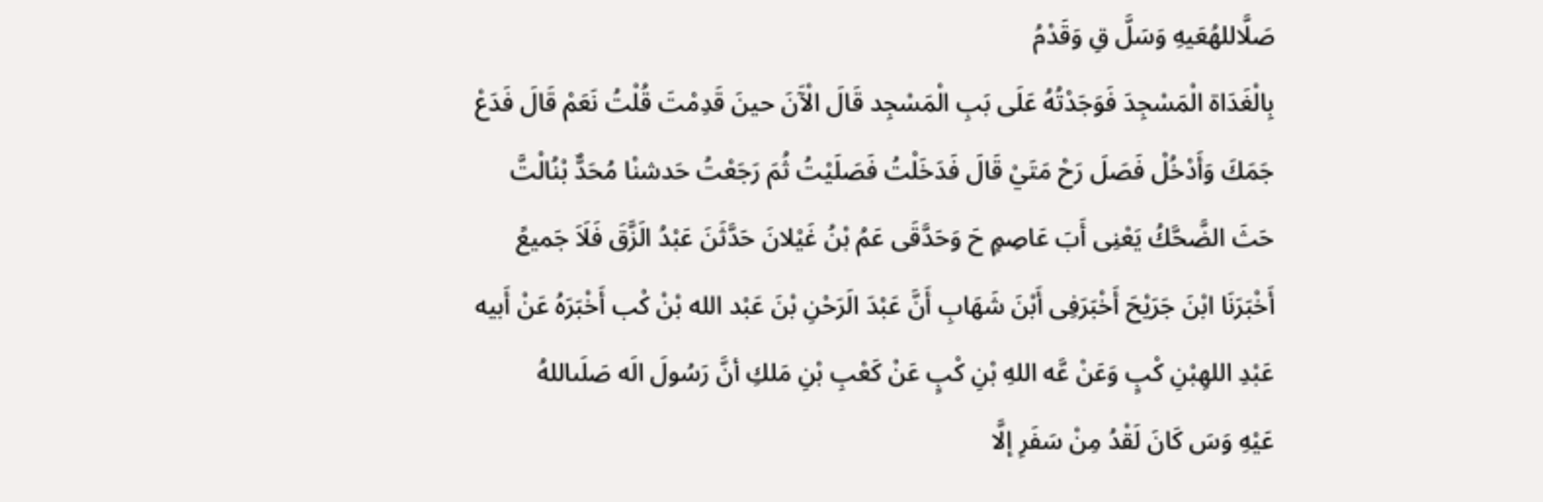صَلَّاللهُعَيهِ وَسَلَّ قِ وَقَدْمُ
بِالْغَدَاة الْمَسْجِدَ فَوَجَدْتُهُ عَلَى بَبِ الْمَسْجِد قَالَ الْآَنَ حينَ قَدِمْتَ قُلْتُ نَعَمْ قَالَ فَدَعْ
جَمَكَ وَأَدْخُلْ فَصَلَ رَحْ مَتَيْ قَالَ فَدَخَلْتُ فَصَلَيْتُ ثُمَ رَجَعْتُ حَدشنْا مُحَدٌّ بْنُالْتَّ
حَثَ الضَّحَّكُ يَعْنِى أَبَ عَاصِمٍ حَ وَحَدَّقَى عَمُ بْنُ غَيْلانَ حَدَّثَنَ عَبْدُ الَزَّقَ فَلَاَ جَميعً
أَخْبَرَنَا ابْنَ جَرَيْحَ أَخْبَرَفِى أَبْنَ شَهَابِ أَنَّ عَبْدَ الَرَحْنِ بْنَ عَبْد الله بْنْ كْب أَخْبَرَهُ عَنْ أَبيه
عَبْدِ اللهِبْنِ كْبٍ وَعَنْ عَّه اللهِ بْنِ كْبٍ عَنْ كَعْبِ بْنِ مَلكِ أنَّ رَسُولَ الَه صَلَىاللهُ
عَيْهِ وَسَ كَانَ لَقْدُ مِنْ سَفَرِ إلَّا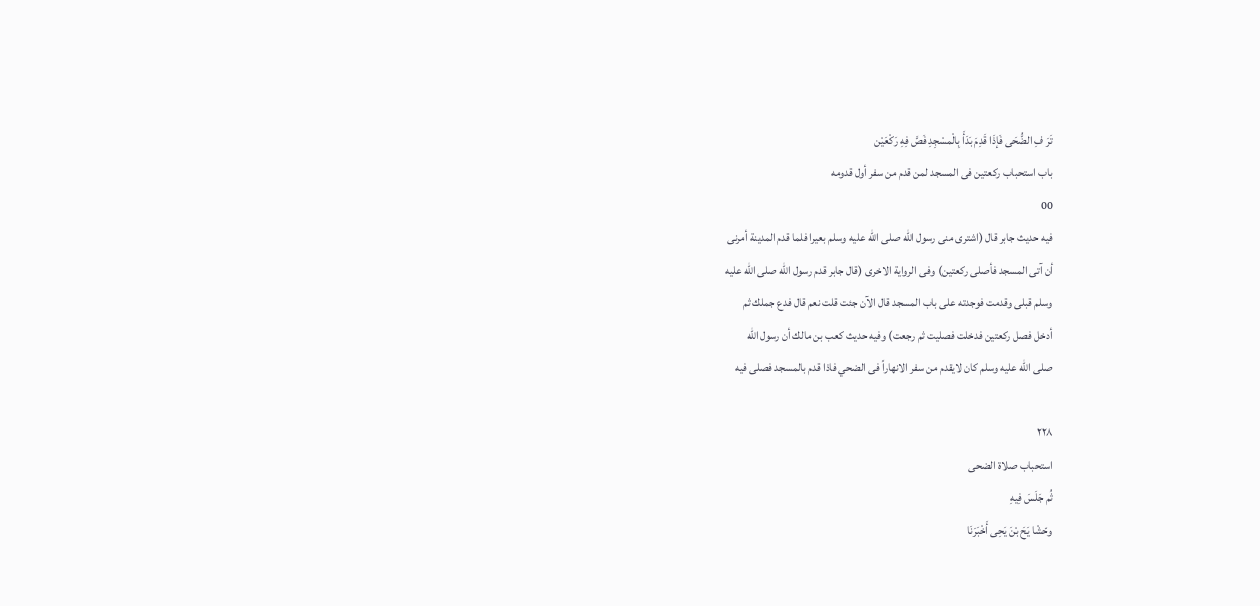تَرَ فِ الضُّحَى فَإذَا قَدِمَ بَدَأَ بِالْمسْجِدِ فَصَّ فِهِ رَكْعَيْن
باب استحباب ركعتين فى المسجد لمن قدم من سفر أول قدومه
00
فيه حديث جابر قال (اشترى منى رسول الله صلى الله عليه وسلم بعيرا فلما قدم المدينة أمرنى
أن آتى المسجد فأصلى ركعتين) وفى الرواية الاخرى (قال جابر قدم رسول الله صلى الله عليه
وسلم قبلى وقدمت فوجدته على باب المسجد قال الآن جئت قلت نعم قال فدع جملك ثم
أدخل فصل ركعتين فدخلت فصليت ثم رجعت) وفيه حديث كعب بن مالك أن رسول الله
صلى الله عليه وسلم كان لايقدم من سفر الانهاراً فى الضحي فاذا قدم بالمسجد فصلى فيه

٢٢٨
استحباب صلاة الضحى
ثُم جَلَسَ فِيهِ
وحّشْا يَحَ بْنَ يَحِى أَخْبَرَنَا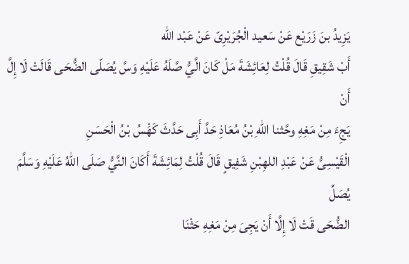يَزِيدُ بنَ زَرَيْع عَنْ سَعيد الْجُرَيْرِىّ عَنْ عَبْد الله
أَبْ شَقِيقِ قَالَ قُلْتُ لِعَائِشَةَ مَلْ كَانَ الَّيُّ صَّلَهُ عَلَيْهِ وَسَّ يُصَلّى الضُّحَى قَالَتْ لَا إِلَّ أَنْ
يَجِءَ مِنْ مَغِهِ وحَّثنا اللهِ بْنُ مُعَاذِ حَدَّ أَبِى حَدَّثَ كَهَْسُ بْنُ الْحَسَنِ
الْقَيْسِىُّ عَنْ عَبْدِ اللهِبْنِ شَفِيقٍ قَالَ قُلْتُ لِمَائِشَةَ أَكَانَ النَّيُّ صَلَى اللهُ عَلَيْهِ وَسَلَّمَ يُصَلِّ
الضُّحَى قَتْ لَا إِلَّا أَنْ يَجِىَ مِنْ مَغِهِ حَثْنَا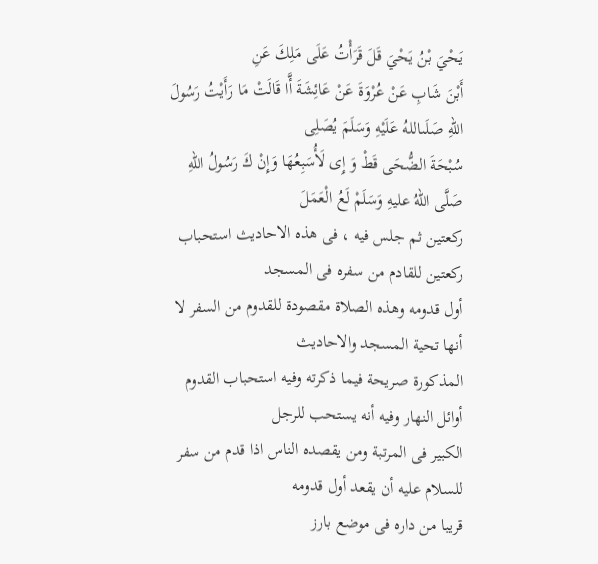يَحْيَ بْنُ يَحْيَ قَلَ قَرَأْتُ عَلَى مَلِكَ عَنِ
أَبْنَ شَابِ عَنْ عُرْوَةَ عَنْ عَائِشَةَ أَّا قَالَتْ مَا رَأَيْتُ رَسُولَ اللهِ صَلَىاللهُ عَلَيْهِ وَسَلَمَ يُصَلِى
سُبْحَةَ الضُّحَى قَطْ وَ إِى لَأُسَبِعُهَا وَإِنْ كَ رَسُولُ اللهِ صَلَّى اللهُ عليهِ وَسَلَمْ لَعُ الْعَمَلَ
ركعتين ثم جلس فيه ، فى هذه الاحاديث استحباب ركعتين للقادم من سفره فى المسجد
أول قدومه وهذه الصلاة مقصودة للقدوم من السفر لا أنها تحية المسجد والاحاديث
المذكورة صريحة فيما ذكرته وفيه استحباب القدوم أوائل النهار وفيه أنه يستحب للرجل
الكبير فى المرتبة ومن يقصده الناس اذا قدم من سفر للسلام عليه أن يقعد أول قدومه
قريبا من داره فى موضع بارز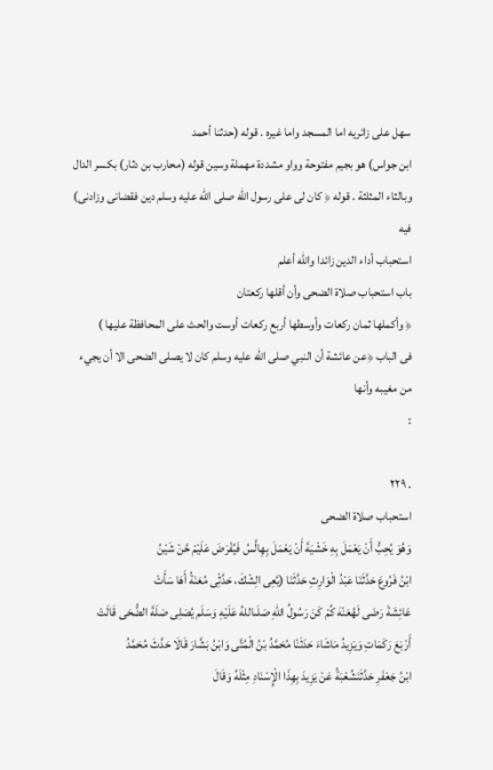سهل على زائريه اما المسجد واما غيره . قوله (حدثنا أحمد
ابن جواس) هو بجيم مفتوحة وواو مشددة مهملة وسين قوله (محارب بن دثار) بكسر الدال
وبالثاء المثلثة . قوله ﴿ كان لى على رسول الله صلى الله عليه وسلم دين فقضانى وزادنى) فيه
استحباب أداء الدين زائدا والله أعلم
باب استحباب صلاة الضحى وأن أقلها ركعتان
﴿ وأكملها ثمان ركعات وأوسطها أربع ركعات أوست والحث على المحافظة عليها )
فى الباب ﴿عن عائشة أن النبي صلى الله عليه وسلم كان لا يصلى الضحى الا أن يجيء من مغيبه وأنها
:

. ٢٢٩
استحباب صلاة الضحى
وَهُوَ يُحِبُّ أَنْ يَعْمَلَ بِهِ خَشْيَةَ أَنْ يَعْمَلَ بِهِالَّسُ فَيُفْرَضَ عَلَيْمْ حَّنْ شَيْنُ
ابْنُ فَرُوعَ حَدَّثَنَا عَبْدُ الْوَارِثِ حَدَّثَنَا (يَّعِى الِشْكَ، حَدَّثِْى مُعَنَةُ أَهَا سَأَتْ
عَائِشَةَ رَضَى لَهُعَنْهَ كُمْ كَنَ رَسُولُ اللهِ صَلَىاللهُ عَلَيْهِ وَسَلَم يُصَلِى صَلَةَ الضُّحَى قَالَتْ
أَرْبَعَ رَكَمَاتِ وَيَزِيدُ مَاشَاءَ حَدَثَنْا مُحَمَّدُ بْنُ الْمُتَّى وَابْنُ بَشَّارَ قَالَا حَدَّثَ مُحَمَّدُ
ابْنُ جَعْفَرِ حَدَّثَنَشُعْبَةُ عَنْ يَزِيدَ بِهِذَا الْإِسْنَادِ مِثْلَهُ وَقَالَ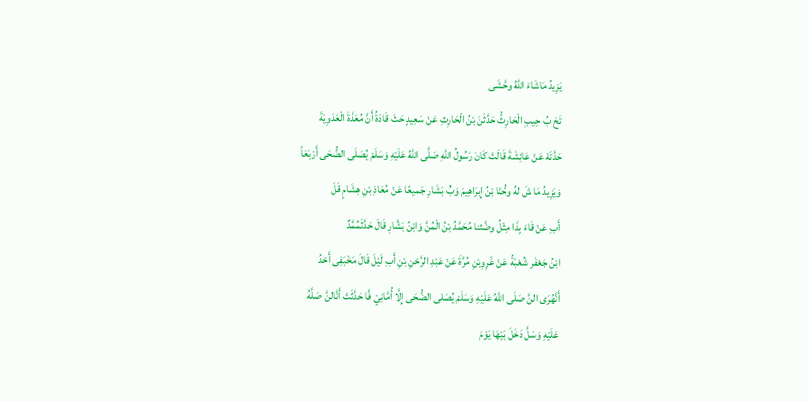يَزِيدُ مَاشَاءَ اللهُ وحَّشَى
تَحَ بُ حِيبِ الْحَارِثُّ حَدَّثَنَ بْنُ الْحَارِثِ عَنْ سَعِيدٍ حَثَ قَادَةُ أَنَّ مُعَذَةَ الْعَدَوِيَةَ
حَدَّتَهْ عَنْ عَائِشَةَ قَالَتْ كَانَ رَسُولُ اللهِ صَلَّى اللهُ عَلَيْهِ وَسَلَمْ يُصَلَى الضُّحَى أَرْبَعَاً
وَيَزِيدُ مَا شَ لهُ وحُّنْا بْنُ إِبرَاهِيمَ وَبُْ بَشَارِ جَميعًا عَنْ مُعَاذِ بْنِ هِشَامٍ قَلَ
أَبِ عَنْ قَاءَ بِذَا مِثْلُ وضَّثنا مُحَمَّدُ بْنُ الْمُنَّ وَابْنُ بَشَّارِ قَالَ حَدَّثَمُمَّدٌ
ابْنُ جَعْفَر شُعْبَةُ عَنْ عَْرِوِبْنِ مُرَّةَ عَنْ عَبْدِ الرَّحْنِ بْنِ أَبِ لَيْلَ قَالَ مَخْبَفِى أَحْدُ
أَنَّهُرَى النَّ صَلَى اللهُ عَلَيْهِ وَسَلَمْ يُصَلى الضُّحَى إِلَّا أُمَّانِيْ فَّا حَدَّثَتْ أَنَّالنَّ صَلَّهُ
عَلَيْهِ وَسَلَّ دَخَلَ بَيْهَا يَوْمَ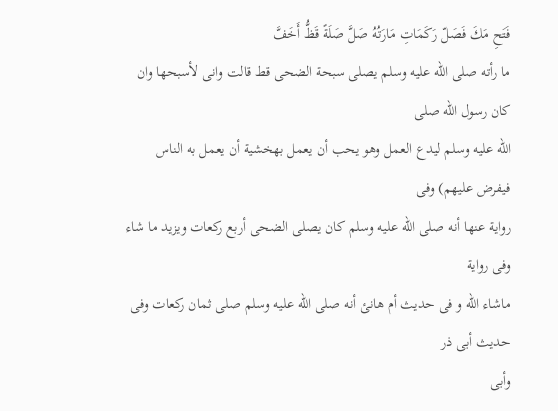فَتَحِ مَكَ فَصَلّ رَكَمَاتِ مَارَتُهُ صَلَّ صَلَةً قَظُّ أَخَفَّ
ما رأته صلى الله عليه وسلم يصلى سبحة الضحى قط قالت وانى لأسبحها وان كان رسول الله صلى
الله عليه وسلم ليدع العمل وهو يحب أن يعمل بهخشية أن يعمل به الناس فيفرض عليهم) وفى
رواية عنها أنه صلى الله عليه وسلم كان يصلى الضحى أربع ركعات ويزيد ما شاء وفى رواية
ماشاء الله و فی حدیث أم هانئ أنه صلى الله عليه وسلم صلى ثمان ركعات وفى حديث أبى ذر
وأبى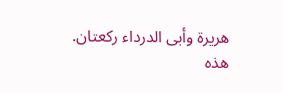هريرة وأبى الدرداء ركعتان. هذه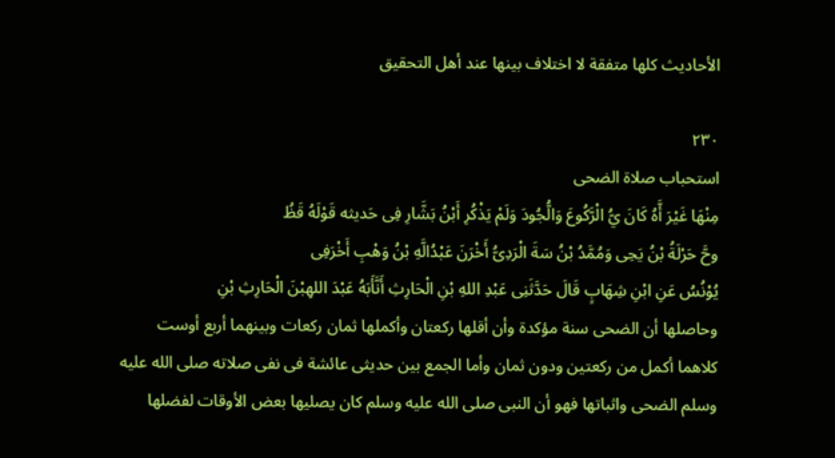الأحاديث كلها متفقة لا اختلاف بينها عند أهل التحقيق

٢٣٠
استحباب صلاة الضحى
مِنْهَا غَيْرَ أَّهُ كَانَ يُّ الْرَّكُوعَ وَالُّجُودَ وَلَمْ يَذْكُرِ أَبْنُ بَشَّارِ فِى حَديثه قَوْلَهُ قَظُ
وحَّ حَرْلَةُ بْنُ يَحِى وَمُمَّدُ بْنُ سَةَ الْرَدِىُّ أَخْرَنَ عَبْدُالَّهِ بْنُ وَهْبِ أَخْرَفِى
يُوْنُسُ عَنِ ابْنِ شِهَابٍ قَالَ حَدَّثَنِى عَبْدِ اللهِ بْنِ الْحَارِثِ أَنَّأَبَهُ عَبْدَ اللهِبْنَ الْحَارِثِ بْنِ
وحاصلها أن الضحى سنة مؤكدة وأن أقلها ركعتان وأكملها ثمان ركعات وبينهما أربع أوست
كلاهما أكمل من ركعتين ودون ثمان وأما الجمع بين حديثى عائشة فى نفى صلاته صلى الله عليه
وسلم الضحى واثباتها فهو أن النبى صلى الله عليه وسلم كان يصليها بعض الأوقات لفضلها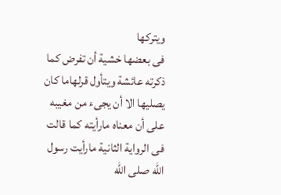ويتركها
فى بعضها خشية أن تفرض كما ذكرته عائشة ويتأول قرلهاما كان يصليها الا أن يجىء من مغيبه
على أن معناه مارأيته كما قالت فى الرواية الثانية مارأيت رسول الله صلى الله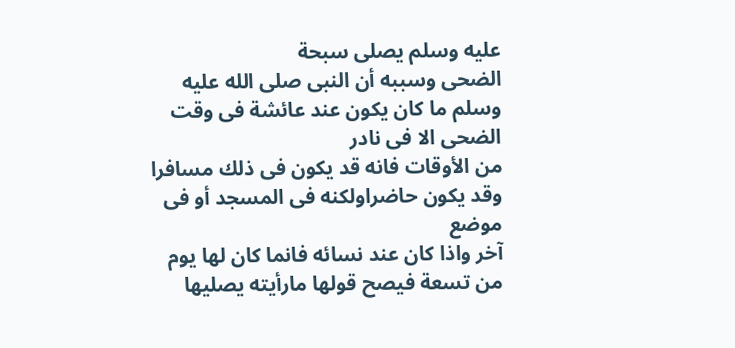عليه وسلم يصلى سبحة
الضحى وسببه أن النبى صلى الله عليه وسلم ما كان يكون عند عائشة فى وقت الضحى الا فى نادر
من الأوقات فانه قد يكون فى ذلك مسافرا وقد يكون حاضراولكنه فى المسجد أو فى موضع
آخر واذا كان عند نسائه فانما كان لها يوم من تسعة فيصح قولها مارأيته يصليها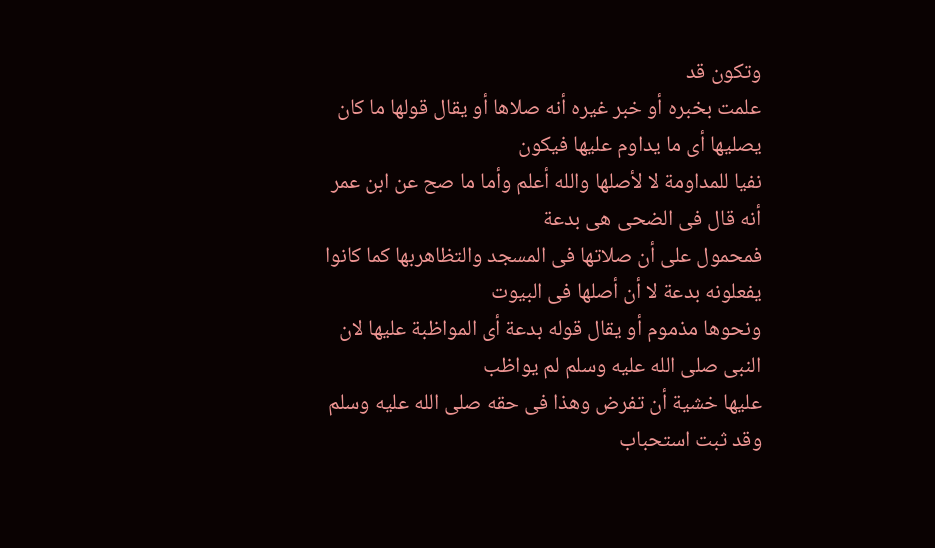وتكون قد
علمت بخبره أو خبر غيره أنه صلاها أو يقال قولها ما كان يصليها أى ما يداوم عليها فيكون
نفيا للمداومة لا لأصلها والله أعلم وأما ما صح عن ابن عمر أنه قال فى الضحى هى بدعة
فمحمول على أن صلاتها فى المسجد والتظاهربها كما كانوا يفعلونه بدعة لا أن أصلها فى البيوت
ونحوها مذموم أو يقال قوله بدعة أى المواظبة عليها لان النبى صلى الله عليه وسلم لم يواظب
عليها خشية أن تفرض وهذا فى حقه صلى الله عليه وسلم وقد ثبت استحباب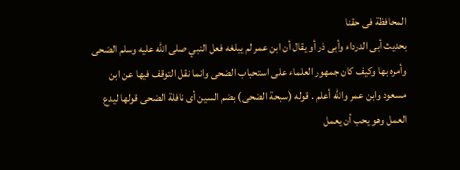المحافظة فى حقنا
بحديث أبى الدرداء وأبى ذر أو يقال أن ابن عمر لم يبلغه فعل النبي صلى الله عليه وسلم الضحى
وأمره بها وكيف كان جمهور العلماء على استحباب الضحى وانما نقل التوقف فيها عن ابن
مسعود وابن عمر والله أعلم . قوله (سبحة الضحى) بضم السين أى نافلة الضحى قولها ليدع
العمل وهو يحب أن يعمل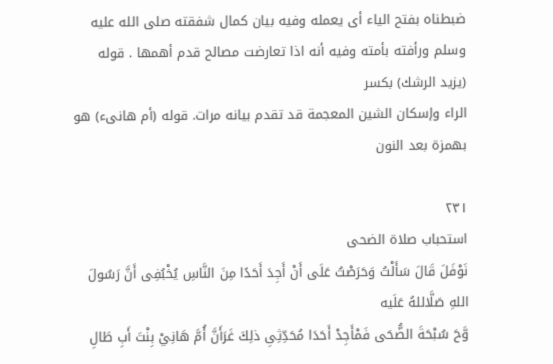ضبطناه بفتح الياء أى يعمله وفيه بيان كمال شفقته صلى الله عليه
وسلم ورأفته بأمته وفيه أنه اذا تعارضت مصالح قدم أهمها . قوله (يزيد الرشك) بكسر
الراء وإسكان الشين المعجمة قد تقدم بيانه مرات. قوله (أم هانىء) هو بهمزة بعد النون

٢٣١
استحباب صلاة الضحى
نَوْفَلَ قَالَ سَأَلْتُ وَحَرَصْتُ عَلَى أَنْ أَجِدَ أَحَدًا مِنَ النَّاسِ يُخْبُفِى أَنَّ رَسُولَ اللهِ صَلَّاللهُ عَلَيه
وَّحَ سُبْحَةَ الضُّحَى فَمْأَجِدْ أَحَدَا مُحَدِّثِىِ ذلِكَ غَرَأَنَّ أُمَّ هَانِيْ بِنْتَ أَبِ طَالِ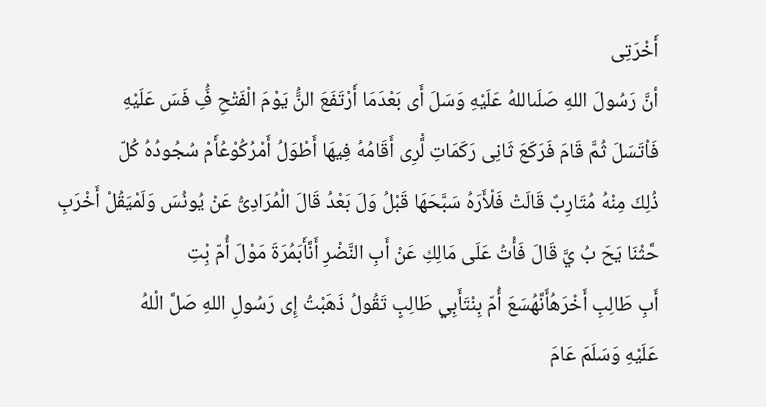أَخْرَتِى
أنَّ رَسُولَ اللهِ صَلَىاللهُ عَلَيْهِ وَسَلَ أَى بَعْدَمَا أَرْتَفَعَ النَُّ يَوْمَ الْفَتْحِ فَُِ فَسَ عَلَيْهِ
فَاْتَسَلَ ثُمَّ قَامَ فَرَكَعَ ثَانِى رَكَمَاتِ لَّْرِى أَقَامُهُ فِيهَا أَطْوَلُ أَمْرُكُوْعُأَمْ سُجُودُهُ كُلّ
ذُلِكَ مِنْهُ مُتَارِبٌ قَالَتْ فَلْأَرَهُ سَبَّحَهَا قَبْلُ وَلَ بَعْدُ قَالَ الْمُرَادِىُّ عَنْ يُونُسَ وَلَمْيَقُلْ أَخْرَبِ
حَّثْنَا يَحَ بُ يَّ قَالَ فَأْتُ عَلَى مَالِكِ عَنْ أَبِ النَّضْرِ أَنَّأَبَمُرَةَ مَوْلَ أُمّ بِْتِ
أَبِ طَالِبِ أَخْرَهُأَنَّهُسَعَ أُمّ بِنْتَأَبِي طَالِبٍ تَقُولُ ذَهَبْتُ إِى رَسُولِ اللهِ صَلَّ الْلهُ
عَلَيْهِ وَسَلَمَ عَامَ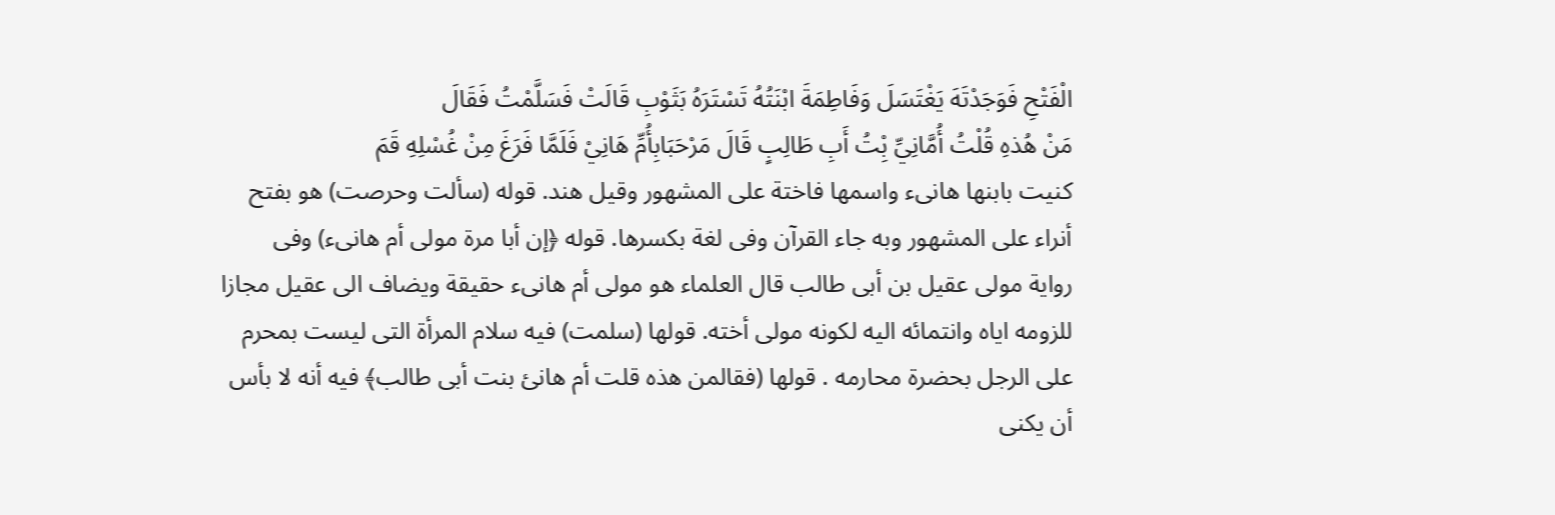الْفَتْحِ فَوَجَدْتَهَ يَغْتَسَلَ وَفَاطِمَةَ ابْنَتُهُ تَسْتَرَهُ بَثَوْبِ قَالَتْ فَسَلَّمْتُ فَقَالَ
مَنْ هُذهِ قُلْتُ أُمَّانِيِّ بِْتُ أَبِ طَالِبٍ قَالَ مَرْحَبَابِأُمِّ هَانِيْ فَلَمَّا فَرَغَ مِنْ غُسْلِهِ قَمَ
كنيت بابنها هانىء واسمها فاختة على المشهور وقيل هند. قوله (سألت وحرصت) هو بفتح
أنراء على المشهور وبه جاء القرآن وفى لغة بكسرها. قوله ﴿إن أبا مرة مولى أم هانىء) وفى
رواية مولى عقيل بن أبى طالب قال العلماء هو مولى أم هانىء حقيقة ويضاف الى عقيل مجازا
للزومه اياه وانتمائه اليه لكونه مولى أخته. قولها (سلمت) فيه سلام المرأة التى ليست بمحرم
على الرجل بحضرة محارمه . قولها (فقالمن هذه قلت أم هانئ بنت أبى طالب﴾ فيه أنه لا بأس
أن يكنى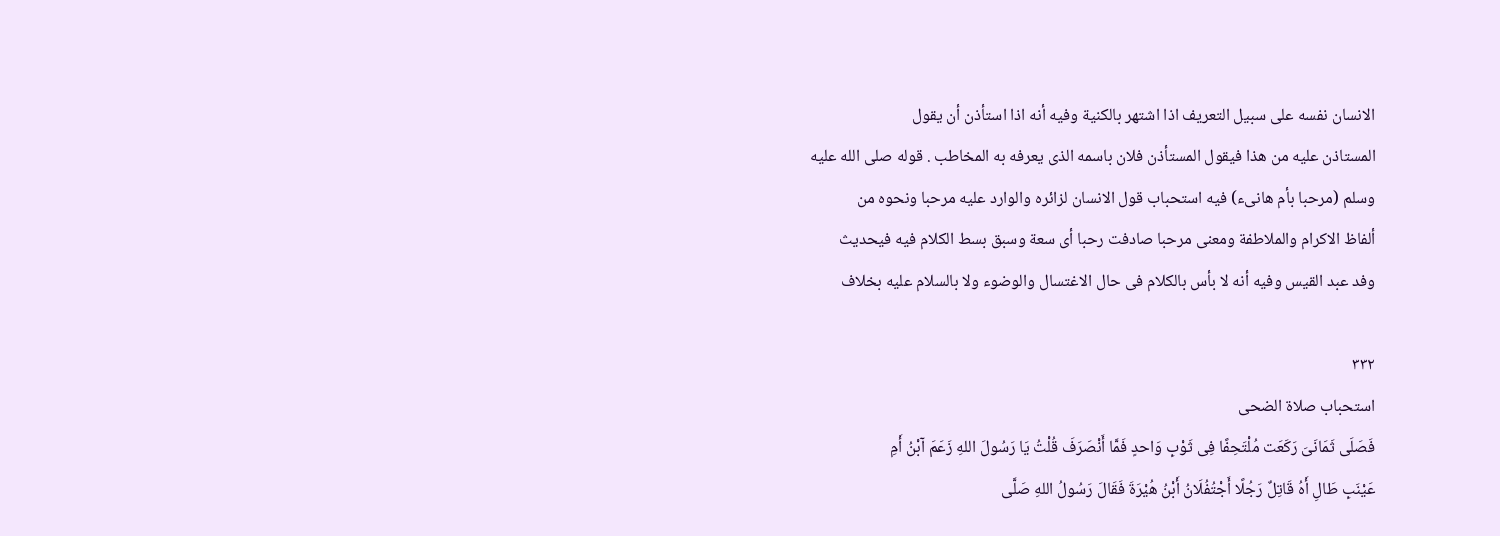الانسان نفسه على سبيل التعريف اذا اشتهر بالكنية وفيه أنه اذا استأذن أن يقول
المستاذن عليه من هذا فيقول المستأذن فلان باسمه الذى يعرفه به المخاطب . قوله صلى الله عليه
وسلم (مرحبا بأم هانىء) فيه استحباب قول الانسان لزائره والوارد عليه مرحبا ونحوه من
ألفاظ الاكرام والملاطفة ومعنى مرحبا صادفت رحبا أى سعة وسبق بسط الكلام فيه فیحدیث
وفد عبد القيس وفيه أنه لا بأس بالكلام فى حال الاغتسال والوضوء ولا بالسلام عليه بخلاف

٣٣٢
استحباب صلاة الضحى
فَصَلَى ثَمَانَىَ رَكَعَت مُلْتَحِفًا فِى ثَوْبِ وَاحدٍ فَمَّا أَنْصَرَفَ قُلْتُ يَا رَسُولَ اللهِ زَعَمَ آبْنُ أَمِ
عَيْنَبِ طَالِ أَهُ قَاتِلٌ رَجُلًا أَجْتُفُلَانُ أَبْنُ هُيْرَةَ فَقَالَ رَسُولُ اللهِ صَلَّى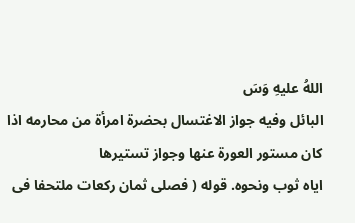اللهُ عليهِ وَسَ
البائل وفيه جواز الاغتسال بحضرة امرأة من محارمه اذا كان مستور العورة عنها وجواز تستيرها
ایاه ثوب ونحوه. قوله ( فصلى ثمان ركعات ملتحفا فی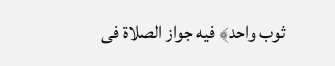ثوب واحد﴾ فيه جواز الصلاة فى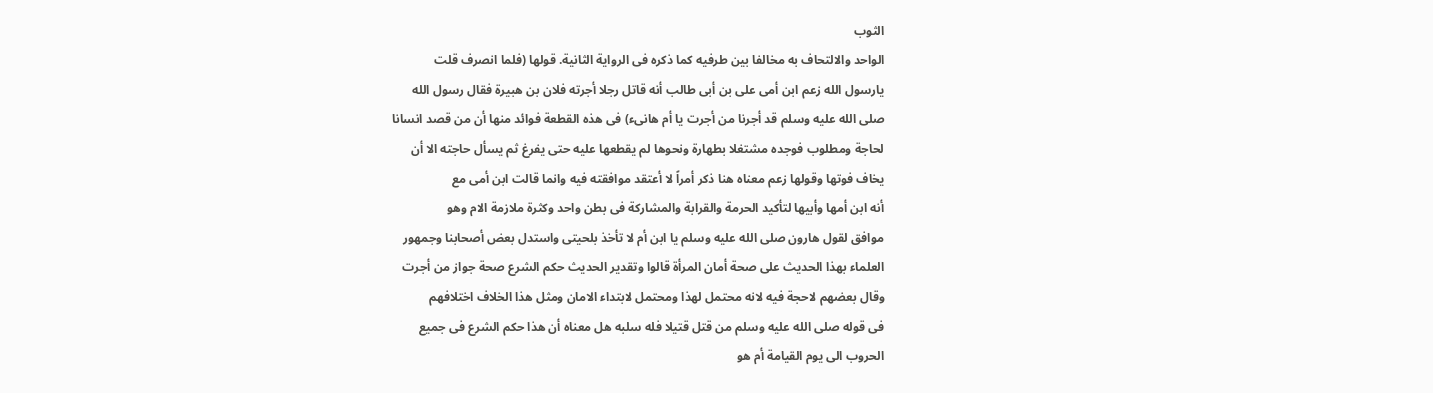الثوب
الواحد والالتحاف به مخالفا بين طرفيه كما ذكره فى الرواية الثانية. قولها (فلما انصرف قلت
يارسول الله زعم ابن أمى على بن أبى طالب أنه قاتل رجلا أجرته فلان بن هبيرة فقال رسول الله
صلى الله عليه وسلم قد أجرنا من أجرت يا أم هانىء) فى هذه القطعة فوائد منها أن من قصد انسانا
لحاجة ومطلوب فوجده مشتغلا بطهارة ونحوها لم يقطعها عليه حتى يفرغ ثم يسأل حاجته الا أن
يخاف فوتها وقولها زعم معناه هنا ذكر أمراً لا أعتقد موافقته فيه وانما قالت ابن أمى مع
أنه ابن أمها وأبيها لتأكيد الحرمة والقرابة والمشاركة فى بطن واحد وكثرة ملازمة الام وهو
موافق لقول هارون صلى الله عليه وسلم يا ابن أم لا تأخذ بلحيتى واستدل بعض أصحابنا وجمهور
العلماء بهذا الحديث على صحة أمان المرأة قالوا وتقدير الحديث حكم الشرع صحة جواز من أجرت
وقال بعضهم لاحجة فيه لانه محتمل لهذا ومحتمل لابتداء الامان ومثل هذا الخلاف اختلافهم
فى قوله صلى الله عليه وسلم من قتل قتيلا فله سلبه هل معناه أن هذا حكم الشرع فى جميع
الحروب الى يوم القيامة أم هو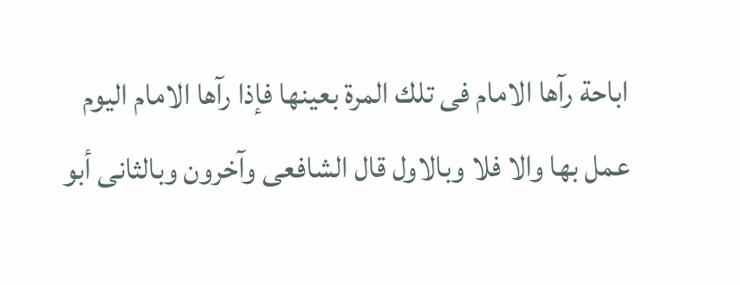اباحة رآها الامام فى تلك المرة بعينها فإذا رآها الامام اليوم
عمل بها والا فلا وبالاول قال الشافعى وآخرون وبالثانى أبو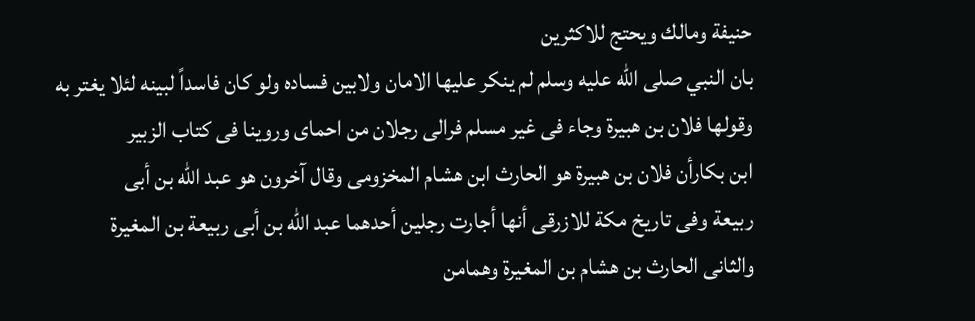حنيفة ومالك ويحتج للاكثرين
بان النبي صلى الله عليه وسلم لم ينكر عليها الامان ولابين فساده ولو كان فاسداً لبينه لئلا يغتر به
وقولها فلان بن هبيرة وجاء فى غير مسلم فرالى رجلان من احمای وروينا فى كتاب الزبير
ابن بكارأن فلان بن هبيرة هو الحارث ابن هشام المخزومى وقال آخرون هو عبد الله بن أبى
ربيعة وفى تاريخ مكة للازرقى أنها أجارت رجلين أحدهما عبد الله بن أبى ربيعة بن المغيرة
والثانى الحارث بن هشام بن المغيرة وهمامن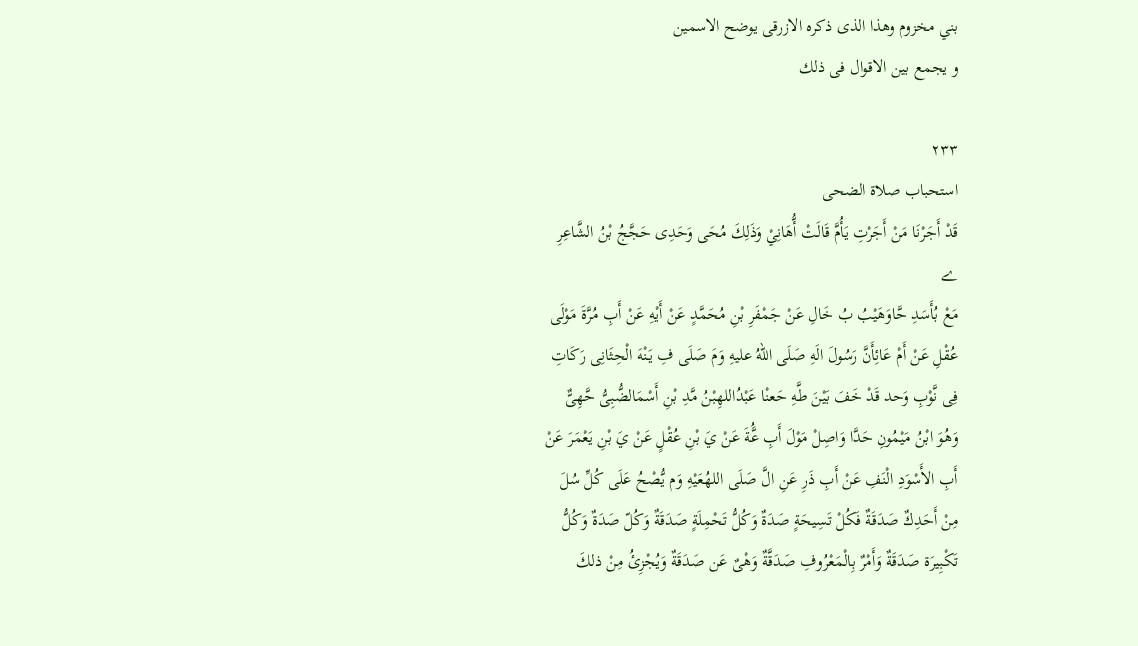بني مخزوم وهذا الذى ذكره الازرقى يوضح الاسمين
و يجمع بين الاقوال فى ذلك

٢٣٣
استحباب صلاة الضحى
قَدْ أَجَرْنَا مَنْ أَجَرْتِ يَأُمَّ قَالَتْ أُّهَانِيْ وَذَلِكَ مُحَى وَحَدِى حَجَّجُ بْنُ الشَّاعِرِ
ے
مَعْ بُأَسَدِ حَّاوَهَيْبُ بُ خَالِ عَنْ جَمْفَرِ بْنِ مُحَمَّدٍ عَنْ أَيْهِ عَنْ أَبِ مُرَّةَ مَوْلَى
عُقْلِ عَنْ أَمْ عَائِأَنَّ رَسُولَ الَهِ صَلَى اللهُ عليهِ وَمَ صَلَى فِ يَنْهَ الْحِثَانِى رَكَاتِ
فِى نَّوْبِ وَحد قَدْ خَفَ بَيْنَ طَّهِ حَعنْا عَبْدُاللهِبْنُ مَّدِ بْنِ أَسْمَالضُّبِىُّ حَّهِىٌّ
وَهُوَ ابْنُ مَيْمُونِ حَدَّا وَاصِلْ مَوْلَ أَبِ عَُّةَ عَنْ يَ بْنِ عُقْلٍ عَنْ يَ بْنِ يَعْمَرَ عَنْ
أَبِ الأَسْوَدِ الْنَفِ عَنْ أَبِ ذَرِ عَنِ الَّ صَلَى اللهُعَيْهِ وَم يُّصْحُ عَلَى كُلِّ سُلَ
مِنْ أَحَدِكٌ صَدَقَةٌ فَكُلْ تَسِيحَةٍ صَدَةٌ وَكُلُّ تَحْمِلَةٍ صَدَقَةٌ وَكُلّ صَدَةٌ وَكُلُّ
تَكْبِيرَة صَدَقَةٌ وَأَمْرٌ بِالْمَعْرُوفِ صَدَقَّةٌ وَهْىٌ عَن صَدَقَةٌ وَيُجْزِئُ مِنْ ذلكَ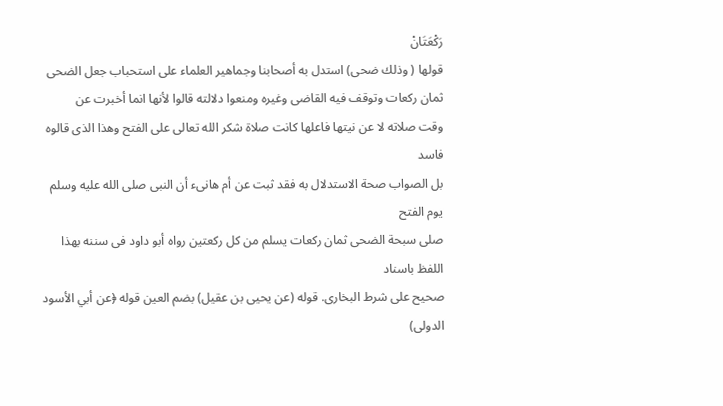رَكْعَتَانْ
قولها ( وذلك ضحى) استدل به أصحابنا وجماهير العلماء على استحباب جعل الضحى
ثمان ركعات وتوقف فيه القاضى وغيره ومنعوا دلالته قالوا لأنها انما أخبرت عن
وقت صلاته لا عن نيتها فاعلها كانت صلاة شكر الله تعالى على الفتح وهذا الذى قالوه فاسد
بل الصواب صحة الاستدلال به فقد ثبت عن أم هانىء أن النبى صلى الله عليه وسلم يوم الفتح
صلى سبحة الضحى ثمان ركعات يسلم من كل ركعتين رواه أبو داود فى سننه بهذا اللفظ باسناد
صحيح على شرط البخارى. قوله (عن يحيى بن عقيل) بضم العين قوله ﴿عن أبي الأسود الدولى)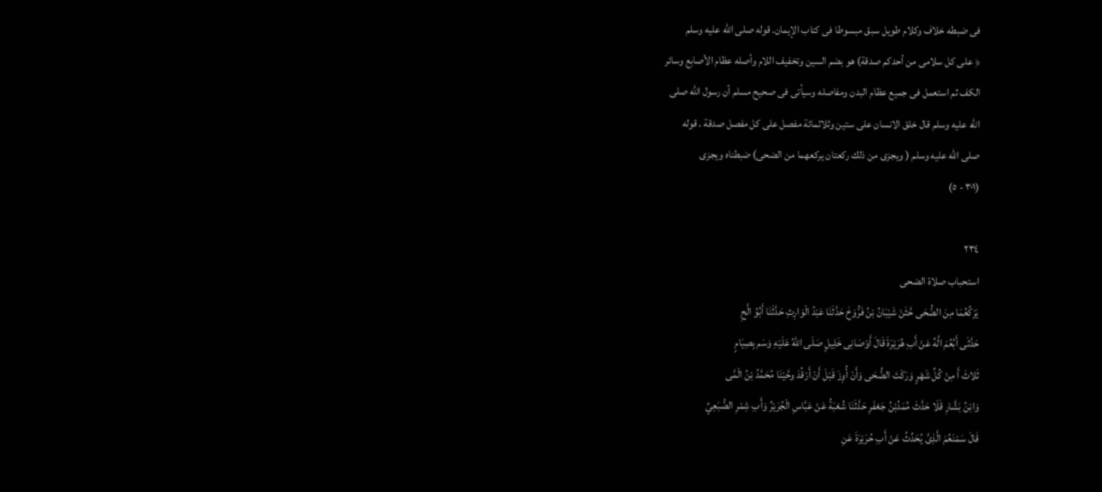فى ضبطه خلاف وكلام طويل سبق مبسوطا فى كتاب الإيمان. قوله صلى الله عليه وسلم
﴿ على كل سلامى من أحدكم صدقة) هو بضم السين وتخفيف اللام وأصله عظام الأصابع وسائر
الكف ثم استعمل فى جميع عظام البدن ومفاصله وسيأتى فى صحيح مسلم أن رسول الله صلى
الله عليه وسلم قال خلق الانسان على ستين وثلاثمائة مفصل على كل مفصل صدقة . قوله
صلى الله عليه وسلم ( ويجزى من ذلك ركعتان يركعهما من الضحى) ضبطناه ويجزى
(٣٠١ - ٥)

٢٣٤
استحباب صلاة الضحى
يَرْكُعُمَا مِنَ الضُّحَى حَّثَنْ شَيْبَانُ بْنُ فَرُّوَخَ حَدَّثَنَا عَبْدُ الْوَارِثِ حَدَّثَنَا أَبُوُ الَّحِ
حَدَّثَى أَبُعُمَ الَّهِّ عَنْ أَبِ هُرَيْرَةَ قَالَ أَوْصَانِى خَلِيلٍ صَلَى اللهُ عَلَيْهِ وَسَم بِصِيَامٍ
ثَلاثَ أَ مِنْ كُلِّ شَهْرٍ وَرَكْتَ الضُّحَى وَأَنْ أُوِزَ قَبْلَ أَنْ أَرْقُدَ وحَّيْنَا مُحَمَّدُ بْنُ الْمَّى
وَابْنُ بَشَّارِ قَلَا حَدَّثَ مُمَدُبْنُ جَعْفَرِ حَدَّثَنَا شُعْبَةُ عَنْ عَبَّاسِ الْجُرَيْرِّ وَأَبِ شِمْرِ الصُّبَعِيِّ
قَالَ سَمْنَعُمَ الَّذِىَّ يُحَدِّثُ عَنْ أَبِ حُرَيْرَةَ عَنِ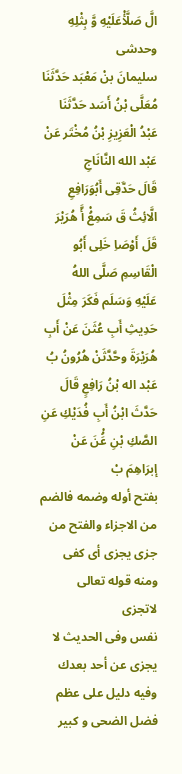الَّ صَلَّأْعَلَيْهِ وَّ بِثْلِهِ وحدشى
سليمانَ بنْ مَعْبَد حَدَّثَنَا مُعَلَّى بْنُ أَسَد حَدَّثَنَا عَبْدُ الْعَزِيزِ بْنُ مُخْتَر عَنْ عَبْد الله النَّانَاجِ
قَالَ حَدَّقِى أَبُوَرَافِعِ الَّائِثُ قَ سَمِعُْ أَّ هُرَيْرَ قَلَ أَوْصَاِ خَلِى أَبُو الْقَاسِمِ صَلَّى اللهُ
عَلَيْهِ وَسَلَم فَكَرَ مِثْلَ حَدِيثِ أَبِ عُثَنَ عَنْ أَبِ هُرَيْرَةَ وحَّدَّثَنْ هُرُونُ بُ
عَبْد اله بْنُ رَافِعٍ قَالَ حَدَّثَ ابْنُ أَبِ فُدَيْكِ عَنِ الصَّكِ بْنِ عَُْنَ عَنْ إبرَاهِمَ بْ
بفتح أوله وضمه فالضم من الاجزاء والفتح من جزی يجزى أى كفى ومنه قوله تعالى لاتجزى
نفس وفى الحديث لا يجزى عن أحد بعدك وفيه دليل على عظم فضل الضحى و کبیر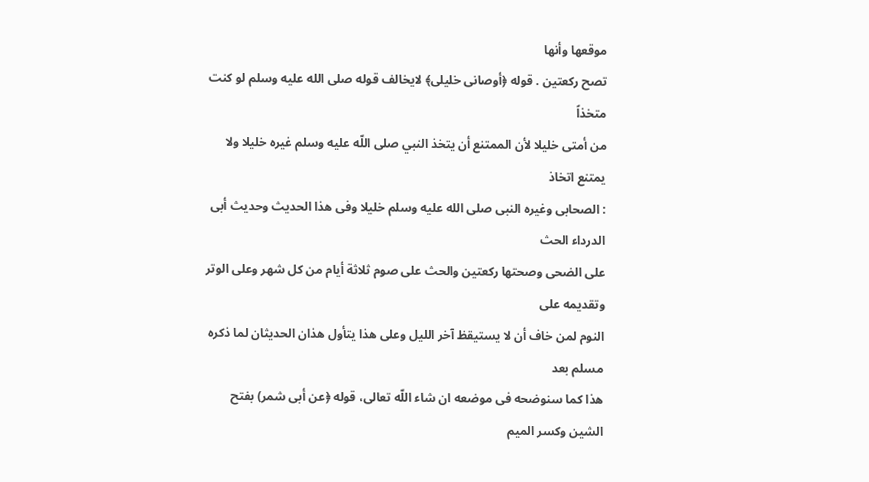موقعها وأنها
تصح ركعتين . قوله ﴿أوصانى خليلى﴾ لايخالف قوله صلى الله عليه وسلم لو كنت متخذاً
من أمتى خليلا لأن الممتنع أن يتخذ النبي صلى اللّه عليه وسلم غيره خليلا ولا يمتنع اتخاذ
: الصحابى وغيره النبى صلى الله عليه وسلم خليلا وفى هذا الحديث وحديث أبى الدرداء الحث
على الضحى وصحتها ركعتين والحث على صوم ثلاثة أيام من كل شهر وعلى الوتر وتقديمه على
النوم لمن خاف أن لا يستيقظ آخر الليل وعلى هذا يتأول هذان الحديثان لما ذكره مسلم بعد
هذا كما سنوضحه فى موضعه ان شاء اللّه تعالى، قوله ﴿عن أبى شمر) بفتح الشين وكسر الميم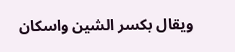ويقال بكسر الشین واسكان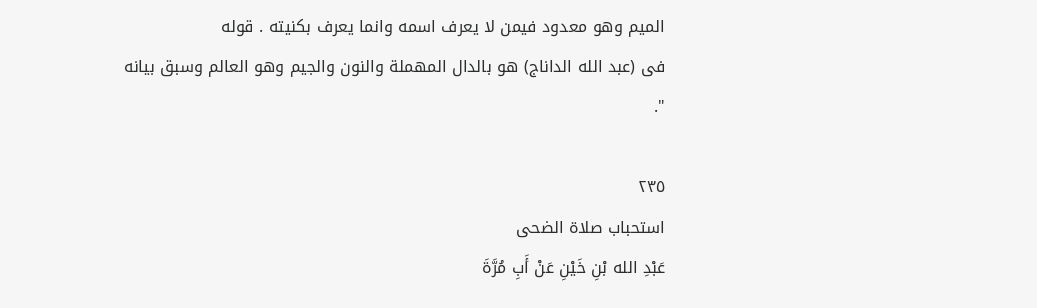الميم وهو معدود فیمن لا يعرف اسمه وانما يعرف بکنیته . قوله
فى (عبد الله الداناج) هو بالدال المهملة والنون والجيم وهو العالم وسبق بيانه
".

٢٣٥
استحباب صلاة الضحى
عَبْدِ الله بْنِ خَيْنِ عَنْ أَبِ مُرَّةَ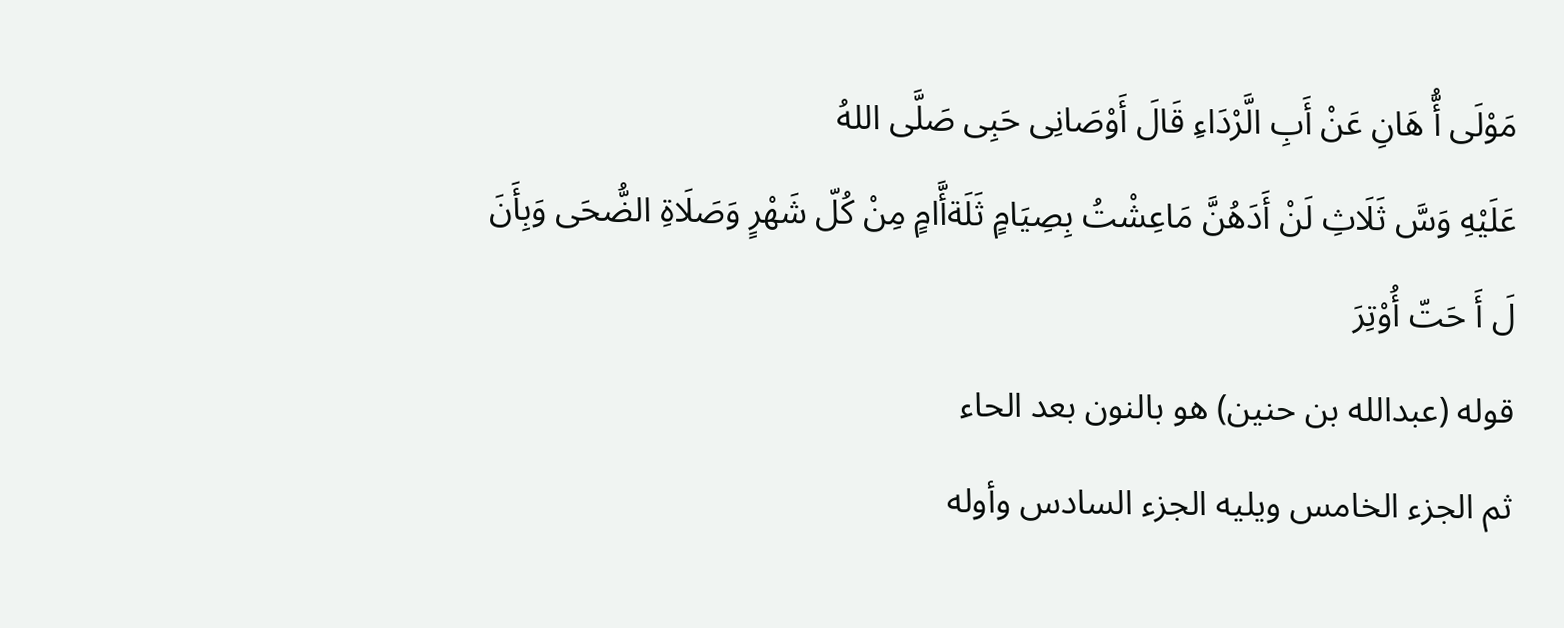مَوْلَى أُّ هَانِ عَنْ أَبِ الَّرْدَاءِ قَالَ أَوْصَانِى حَبِى صَلَّى اللهُ
عَلَيْهِ وَسَّ ثَلَاثِ لَنْ أَدَهُنَّ مَاعِشْتُ بِصِيَامٍ ثَلَةأَّامٍ مِنْ كُلّ شَهْرٍ وَصَلَاةِ الضُّحَى وَبِأَنَ
لَ أَ حَتّ أُوْتِرَ
قوله (عبدالله بن حنين) هو بالنون بعد الحاء
ثم الجزء الخامس ويليه الجزء السادس وأوله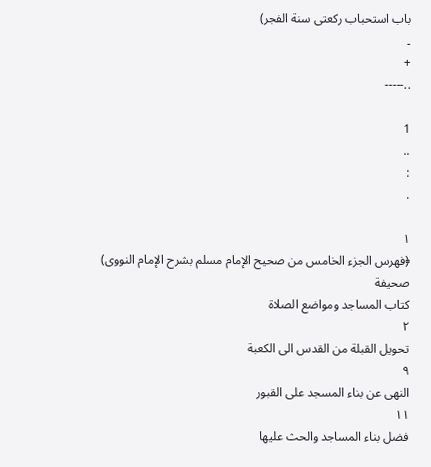باب استحباب ركعتى سنة الفجر)
۔
+
..-----

1
..
:
.

١
﴿فهرس الجزء الخامس من صحيح الإمام مسلم بشرح الإمام النووى)
صحیفة
كتاب المساجد ومواضع الصلاة
٢
تحويل القبلة من القدس الى الكعبة
٩
النهى عن بناء المسجد على القبور
١١
فضل بناء المساجد والحث عليها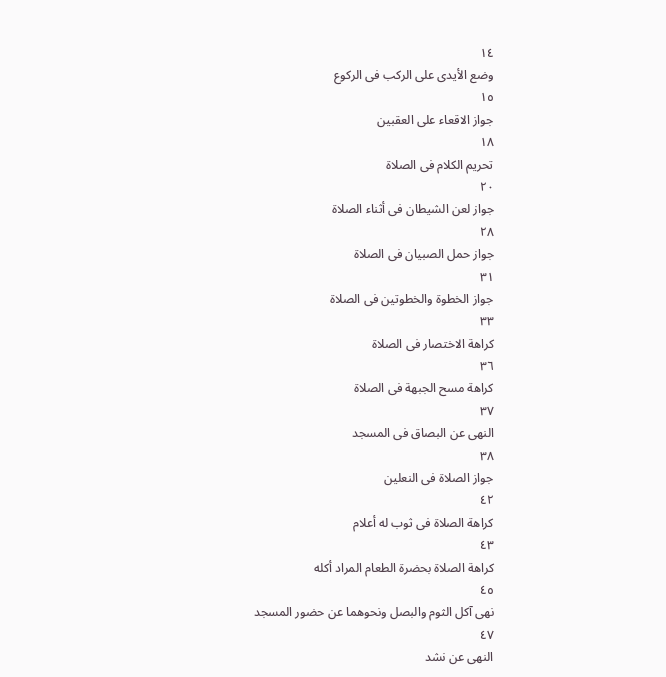١٤
وضع الأيدى على الركب فى الركوع
١٥
جواز الاقعاء على العقبين
١٨
تحريم الكلام فى الصلاة
٢٠
جواز لعن الشيطان فى أثناء الصلاة
٢٨
جواز حمل الصبيان فى الصلاة
٣١
جواز الخطوة والخطوتين فى الصلاة
٣٣
كراهة الاختصار فى الصلاة
٣٦
كراهة مسح الجبهة فى الصلاة
٣٧
النهى عن البصاق فى المسجد
٣٨
جواز الصلاة فى النعلين
٤٢
كراهة الصلاة فى ثوب له أعلام
٤٣
كراهة الصلاة بحضرة الطعام المراد أكله
٤٥
نهى آكل الثوم والبصل ونحوهما عن حضور المسجد
٤٧
النهى عن نشد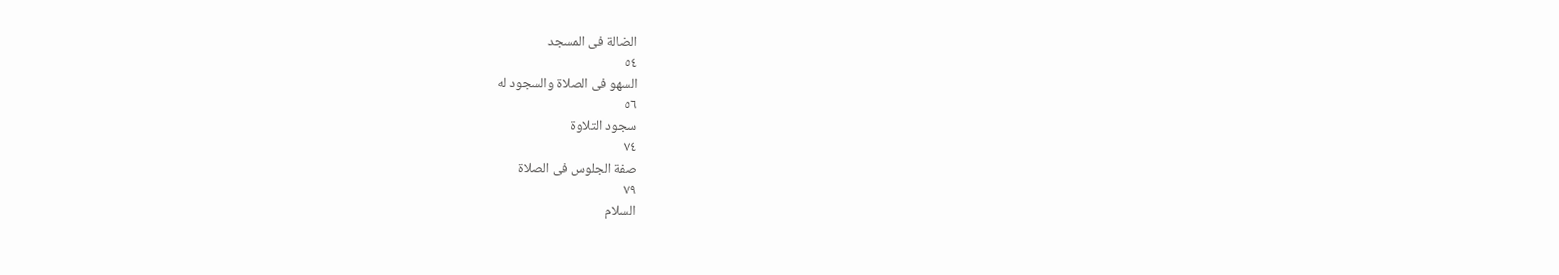الضالة فى المسجد
٥٤
السهو فى الصلاة والسجود له
٥٦
سجود التلاوة
٧٤
صفة الجلوس فى الصلاة
٧٩
السلام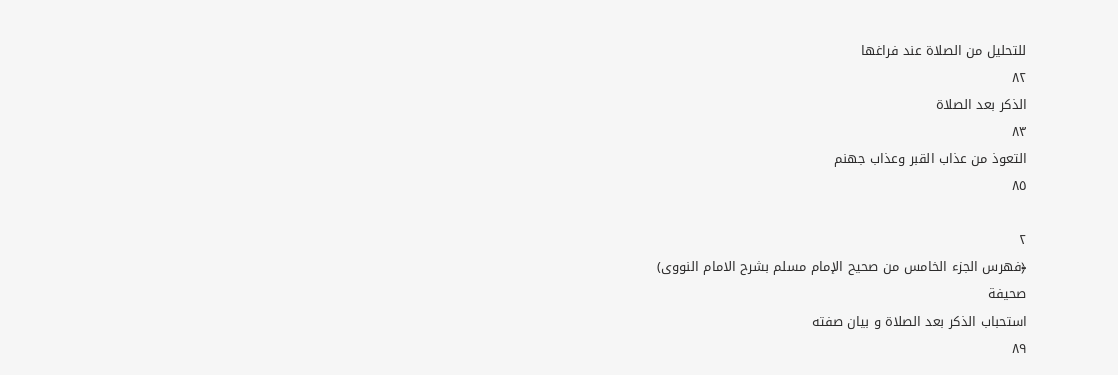للتحليل من الصلاة عند فراغها
٨٢
الذكر بعد الصلاة
٨٣
التعوذ من عذاب القبر وعذاب جهنم
٨٥

٢
﴿فهرس الجزء الخامس من صحيح الإمام مسلم بشرح الامام النووى)
صحیفة
استحباب الذكر بعد الصلاة و بیان صفته
٨٩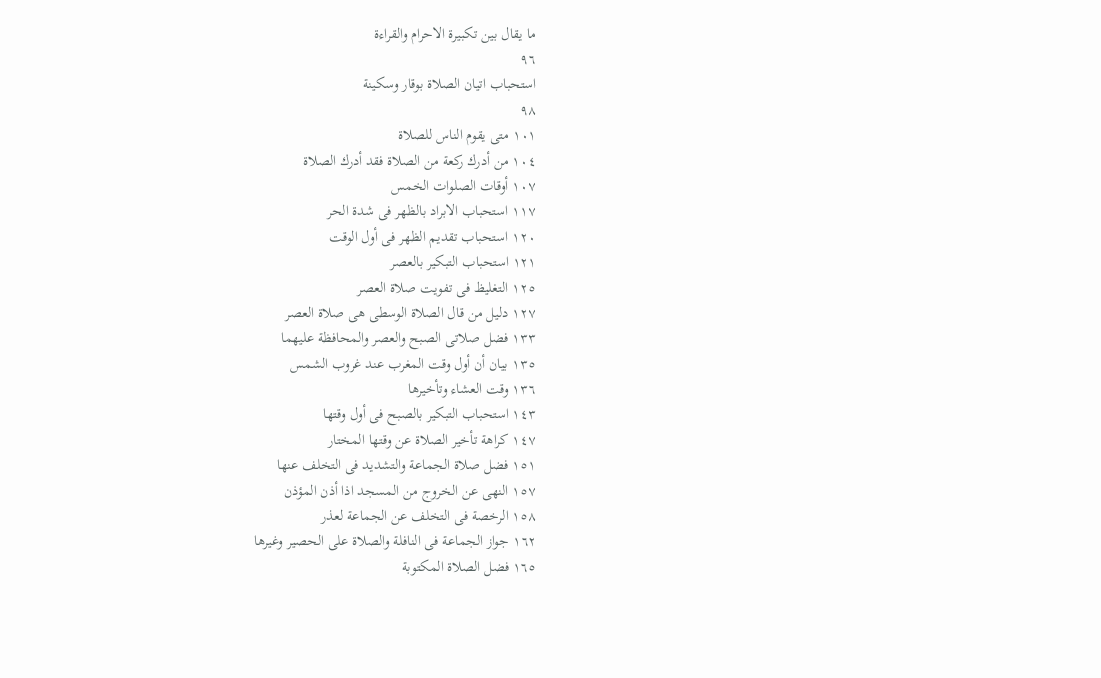ما يقال بين تكبيرة الاحرام والقراءة
٩٦
استحباب اتيان الصلاة بوقار وسكينة
٩٨
١٠١ متى يقوم الناس للصلاة
١٠٤ من أدرك ركعة من الصلاة فقد أدرك الصلاة
١٠٧ أوقات الصلوات الخمس
١١٧ استحباب الابراد بالظهر فى شدة الحر
١٢٠ استحباب تقديم الظهر فى أول الوقت
١٢١ استحباب التبكير بالعصر
١٢٥ التغليظ فى تفويت صلاة العصر
١٢٧ دليل من قال الصلاة الوسطى هى صلاة العصر
١٣٣ فضل صلاتى الصبح والعصر والمحافظة عليهما
١٣٥ بيان أن أول وقت المغرب عند غروب الشمس
١٣٦ وقت العشاء وتأخيرها
١٤٣ استحباب التبكير بالصبح فى أول وقتها
١٤٧ كراهة تأخير الصلاة عن وقتها المختار
١٥١ فضل صلاة الجماعة والتشديد فى التخلف عنها
١٥٧ النهى عن الخروج من المسجد اذا أذن المؤذن
١٥٨ الرخصة فى التخلف عن الجماعة لعذر
١٦٢ جواز الجماعة فى النافلة والصلاة على الحصير وغيرها
١٦٥ فضل الصلاة المكتوبة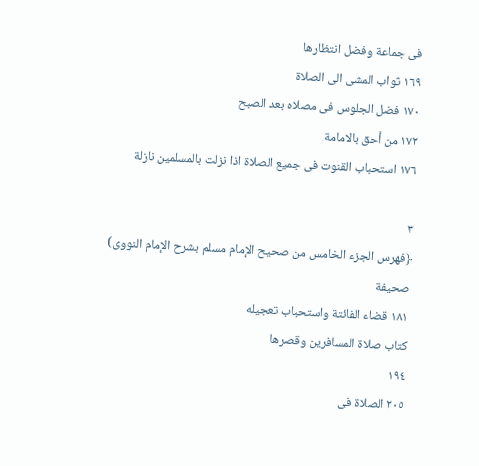فى جماعة وفضل انتظارها
١٦٩ ثواب المشى الى الصلاة
١٧٠ فضل الجلوس فى مصلاه بعد الصبح
١٧٢ من أحق بالامامة
١٧٦ استحباب القنوت فى جميع الصلاة اذا نزلت بالمسلمين نازلة

٣
﴿فهرس الجزء الخامس من صحيح الإمام مسلم بشرح الإمام النووى)
صحيفة
١٨١ قضاء الفائتة واستحباب تعجيله
كتاب صلاة المسافرين وقصرها
١٩٤
٢٠٥ الصلاة فى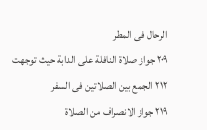الرحال فى المطر
٢٠٩ جواز صلاة النافلة على الدابة حيث توجهت
٢١٢ الجمع بين الصلاتين فى السفر
٢١٩ جواز الانصراف من الصلاة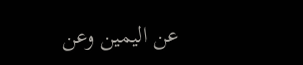عن اليمين وعن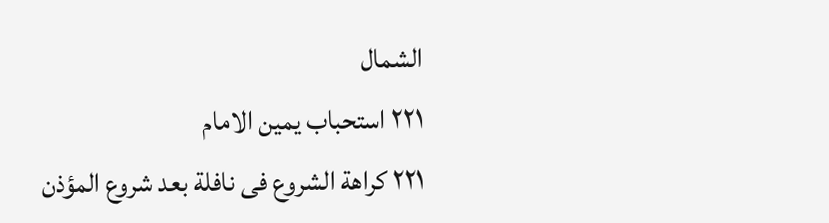الشمال
٢٢١ استحباب يمين الامام
٢٢١ كراهة الشروع فى نافلة بعد شروع المؤذن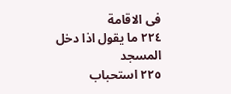فى الاقامة
٢٢٤ ما يقول اذا دخل المسجد
٢٢٥ استحباب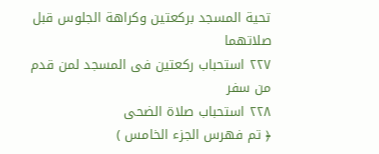تحية المسجد بركعتين وكراهة الجلوس قبل صلاتهما
٢٢٧ استحباب ركعتين فى المسجد لمن قدم من سفر
٢٢٨ استحباب صلاة الضحى
﴿ تم فهرس الجزء الخامس )